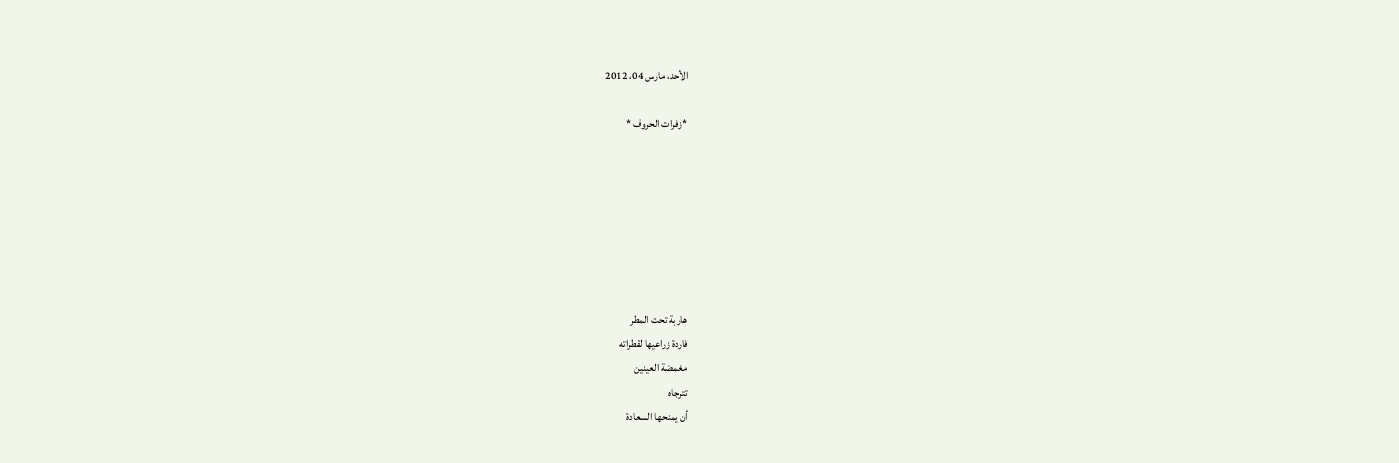الأحد، مارس 04، 2012

*زفرات الحروف *







هاربة تحت المطر
فاردة زراعيها لقطراته
مغمضة العينين
تترجاه
أن يمنحها السعادة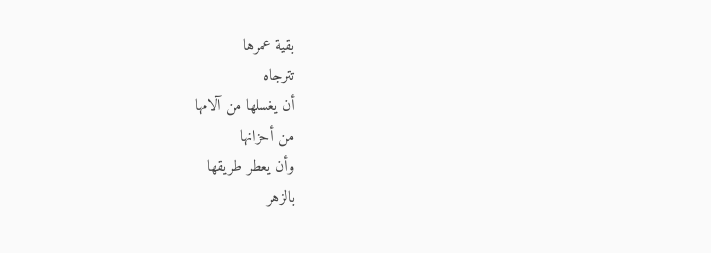بقية عمرها
تترجاه
أن يغسلها من آلامها
من أحزانها
وأن يعطر طريقها
بالزهر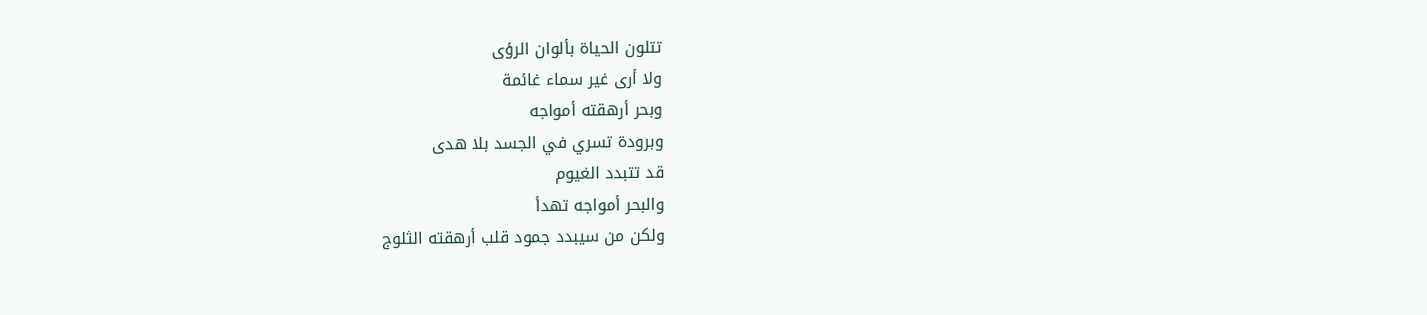تتلون الحياة بألوان الرؤى
ولا أرى غير سماء غائمة
وبحر أرهقته أمواجه
وبرودة تسري في الجسد بلا هدى
قد تتبدد الغيوم
والبحر أمواجه تهدأ
ولكن من سيبدد جمود قلب أرهقته الثلوج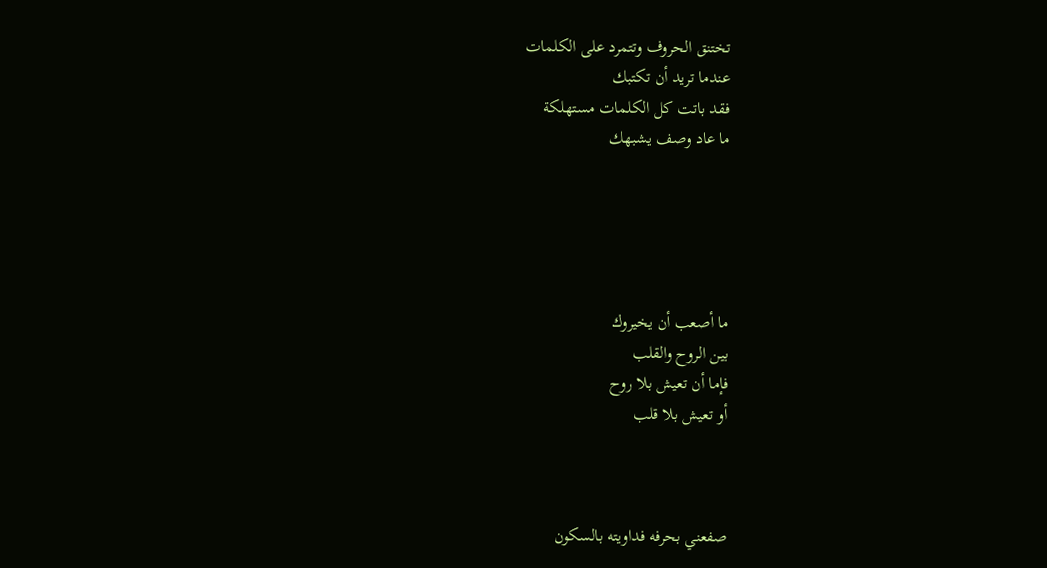تختنق الحروف وتتمرد على الكلمات
عندما تريد أن تكتبك
فقد باتت كل الكلمات مستهلكة
ما عاد وصف يشبهك





ما أصعب أن يخيروك
بين الروح والقلب
فإما أن تعيش بلا روح
أو تعيش بلا قلب



صفعني بحرفه فداويته بالسكون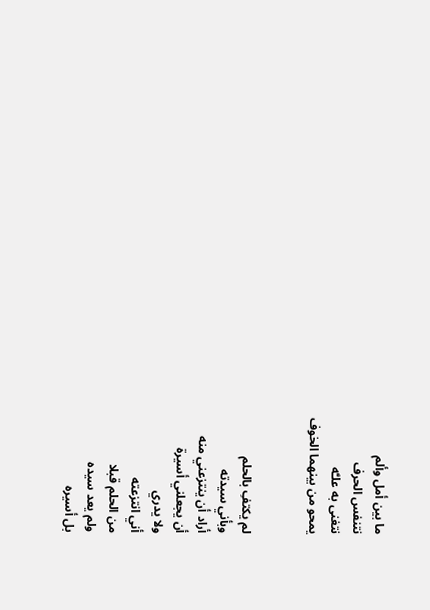ما بين أمل وألم
نتنفس الحرف
نتغنى به علـَّه
يمحو من بينهما الخوف


لم يكتفِ بالحلم
وبأني سيدته
أراد أن ينتزعني منه
أن يجعلني أسيرة
ولا يدري
أني انتزعته
من الحلم قبلا
ولم يعد سيده
بل أسيره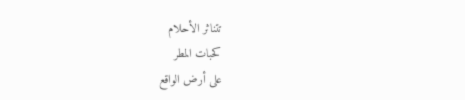تتناثر الأحلام
كحبات المطر
على أرض الواقع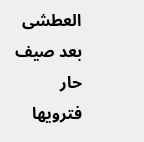العطشى
بعد صيف حار
فترويها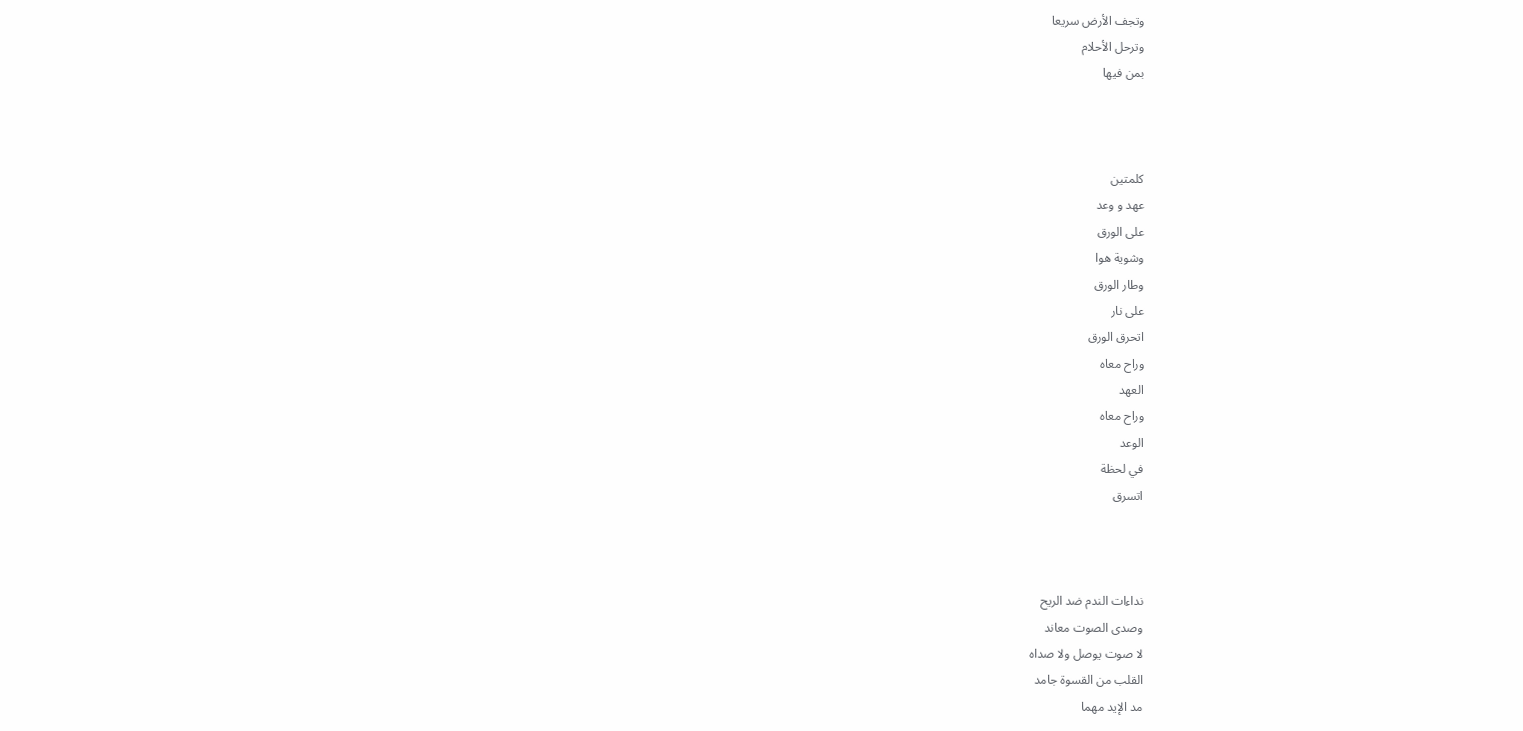وتجف الأرض سريعا
وترحل الأحلام
بمن فيها



كلمتين
عهد و وعد
على الورق
وشوية هوا
وطار الورق
على نار
اتحرق الورق
وراح معاه
العهد
وراح معاه
الوعد
في لحظة
اتسرق



نداءات الندم ضد الريح
وصدى الصوت معاند
لا صوت يوصل ولا صداه
القلب من القسوة جامد
مد الإيد مهما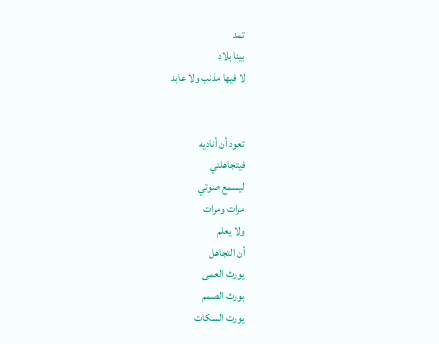تمد
بينا بلاد
لا فيها مذنب ولا عابد


تعود أن أناديه
فيتجاهلني
ليسمع صوتي
مرات ومرات
ولا يعلم
أن التجاهل
يورث العمى
بورث الصمم
يورت السكات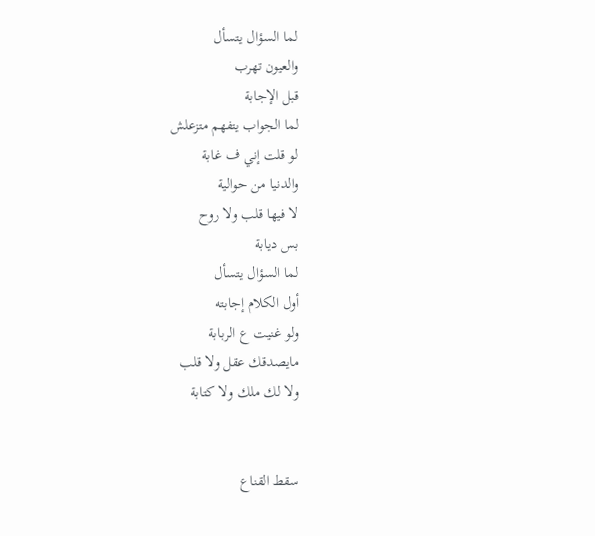لما السؤال يتسأل
والعيون تهرب
قبل الإجابة
لما الجواب يتفهم متزعلش
لو قلت إني ف غابة
والدنيا من حوالية
لا فيها قلب ولا روح
بس ديابة
لما السؤال يتسأل
أول الكلام إجابته
ولو غنيت ع الربابة
مايصدقك عقل ولا قلب
ولا لك ملك ولا كتابة


سقط القناع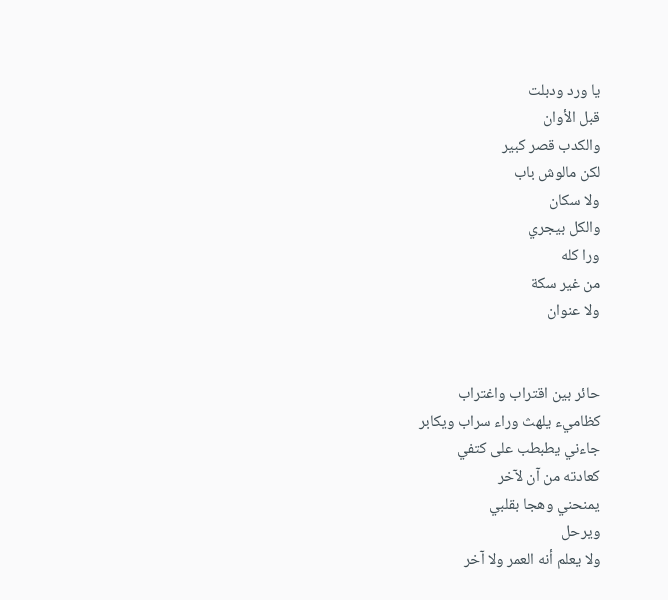يا ورد ودبلت
قبل الأوان
والكدب قصر كبير
لكن مالوش باب
ولا سكان
والكل بيجري
ورا كله
من غير سكة
ولا عنوان


حائر بين اقتراب واغتراب
كظاميء يلهث وراء سراب ويكابر
جاءني يطبطب على كتفي
كعادته من آن لآخر
يمنحني وهجا بقلبي
ويرحل
ولا يعلم أنه العمر ولا آخر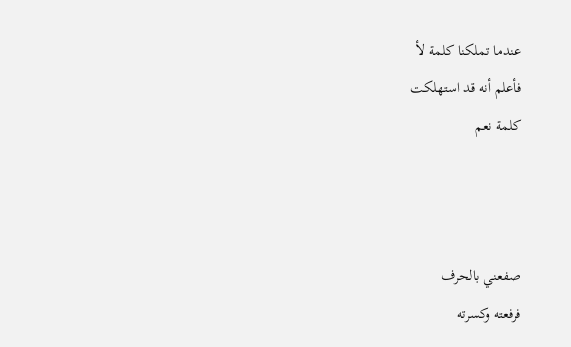عندما تملكنا كلمة لأ
فأعلم أنه قد استهلكت
كلمة نعم



صفعني بالحرف
فرفعته وكسرته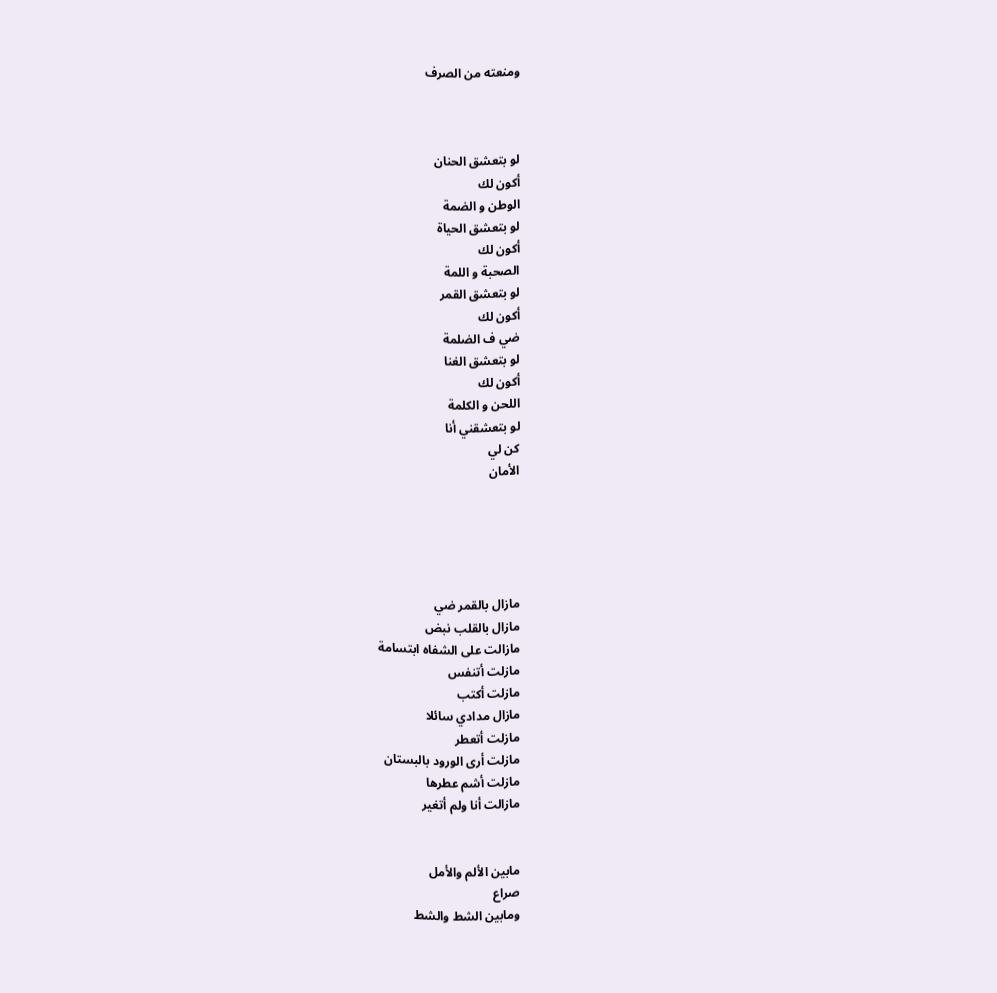ومنعته من الصرف



لو بتعشق الحنان
أكون لك
الوطن و الضمة
لو بتعشق الحياة
أكون لك
الصحبة و اللمة
لو بتعشق القمر
أكون لك
ضي ف الضلمة
لو بتعشق الغنا
أكون لك
اللحن و الكلمة
لو بتعشقني أنا
كن لي
الأمان





مازال بالقمر ضي
مازال بالقلب نبض
مازالت على الشفاه ابتسامة
مازلت أتنفس
مازلت أكتب
مازال مدادي سائلا
مازلت أتعطر
مازلت أرى الورود بالبستان
مازلت أشم عطرها
مازالت أنا ولم أتغير


مابين الألم والأمل
صراع
ومابين الشط والشط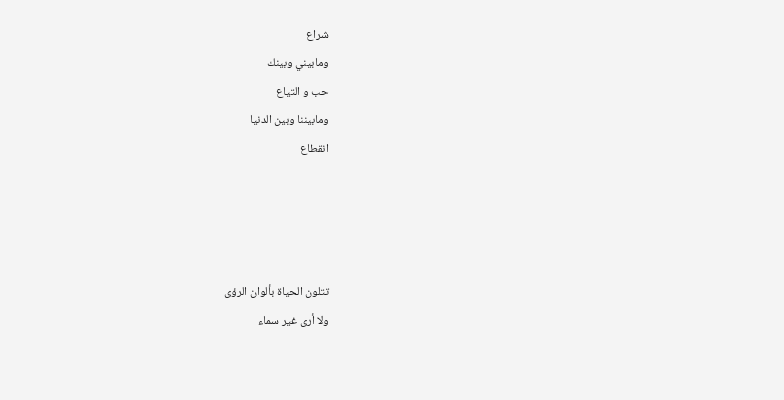شراع
ومابيني وبينك
حب و التياع
ومابيننا وبين الدنيا
انقطاع




تتلون الحياة بألوان الرؤى
ولا أرى غير سماء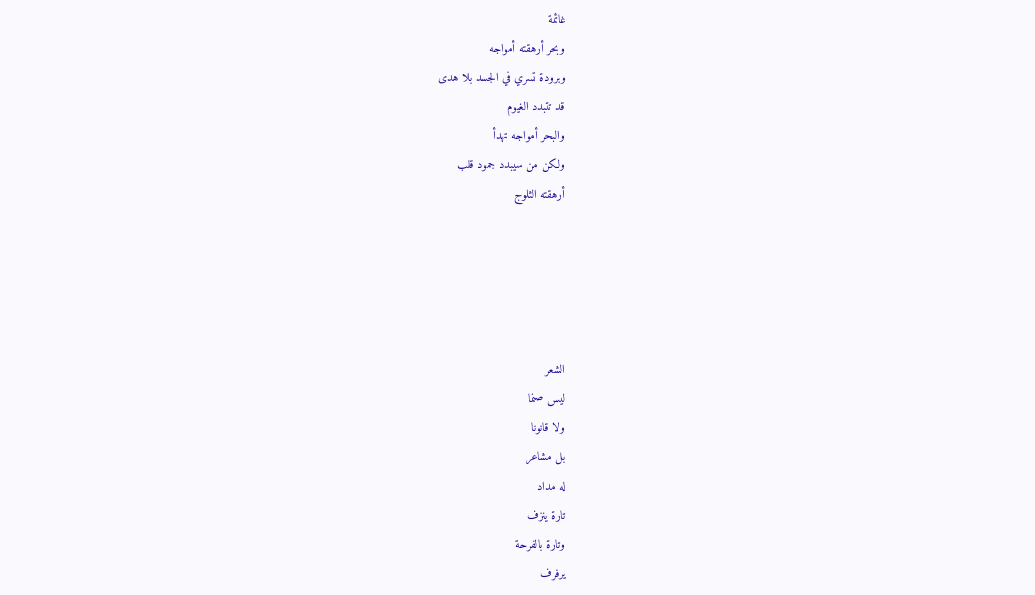غائمة
وبحر أرهقته أمواجه
وبرودة تسري في الجسد بلا هدى
قد تتبدد الغيوم
والبحر أمواجه تهدأ
ولكن من سيبدد جمود قلب
أرهقته الثلوج





الشعر
ليس صنما
ولا قانونا
بل مشاعر
له مداد
تارة ينزف
وتارة بالفرحة
يرفرف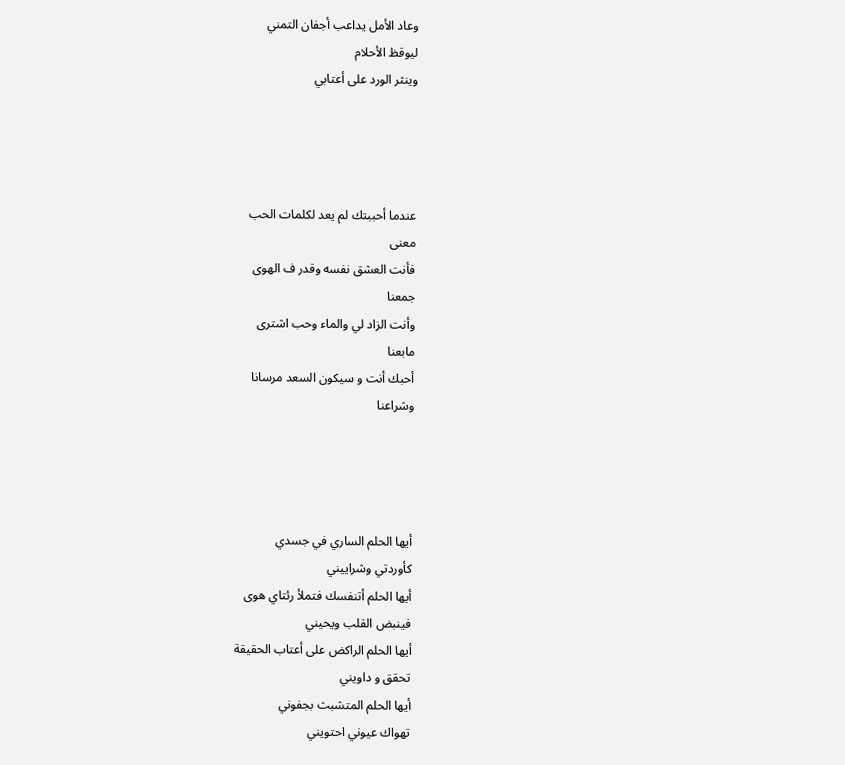وعاد الأمل يداعب أجفان التمني
ليوقظ الأحلام
وينثر الورد على أعتابي




عندما أحببتك لم يعد لكلمات الحب
معنى
فأنت العشق نفسه وقدر ف الهوى
جمعنا
وأنت الزاد لي والماء وحب اشترى
مابعنا
أحبك أنت و سيكون السعد مرسانا
وشراعنا




أيها الحلم الساري في جسدي
كأوردتي وشراييني
أيها الحلم أتنفسك فتملأ رئتاي هوى
فينبض القلب ويحيني
أيها الحلم الراكض على أعتاب الحقيقة
تحقق و داويني
أيها الحلم المتشبث بجفوني
تهواك عيوني احتويني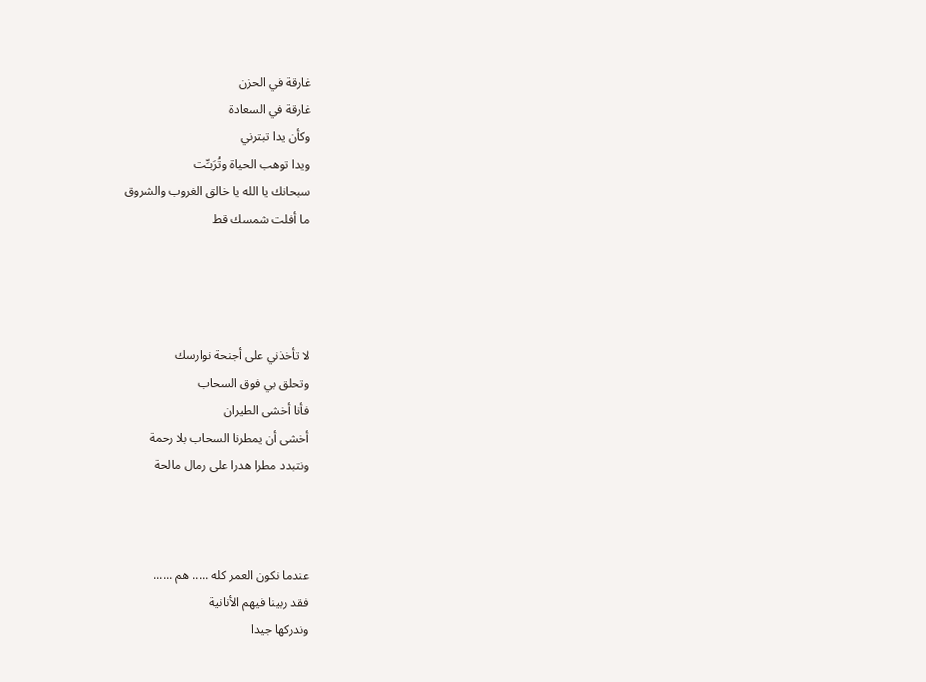غارقة في الحزن
غارقة في السعادة
وكأن يدا تبترني
ويدا توهب الحياة وتُرَبـِّت
سبحانك يا الله يا خالق الغروب والشروق
ما أفلت شمسك قط




لا تأخذني على أجنحة نوارسك
وتحلق بي فوق السحاب
فأنا أخشى الطيران
أخشى أن يمطرنا السحاب بلا رحمة
ونتبدد مطرا هدرا على رمال مالحة



عندما نكون العمر كله ..... هم ......
فقد ربينا فيهم الأنانية
وندركها جيدا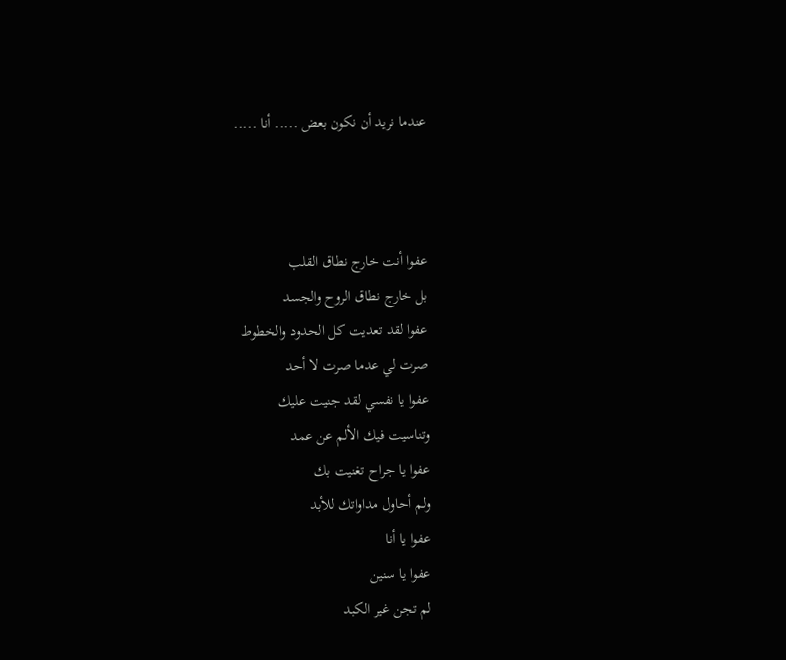عندما نريد أن نكون بعض ..... أنا .....



عفوا أنت خارج نطاق القلب
بل خارج نطاق الروح والجسد
عفوا لقد تعديت كل الحدود والخطوط
صرت لي عدما صرت لا أحد
عفوا يا نفسي لقد جنيت عليك
وتناسيت فيك الألم عن عمد
عفوا يا جراح تغنيت بك
ولم أحاول مداواتك للأبد
عفوا يا أنا
عفوا يا سنين
لم تجن غير الكبد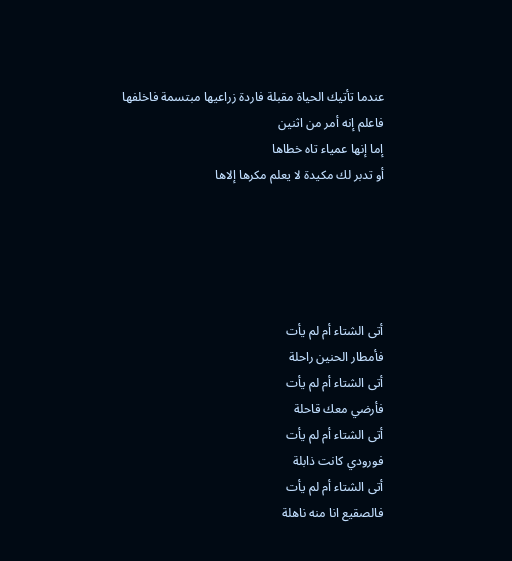عندما تأتيك الحياة مقبلة فاردة زراعيها مبتسمة فاخلفها
فاعلم إنه أمر من اثنين
إما إنها عمياء تاه خطاها
أو تدبر لك مكيدة لا يعلم مكرها إلاها





أتى الشتاء أم لم يأت
فأمطار الحنين راحلة
أتى الشتاء أم لم يأت
فأرضي معك قاحلة
أتى الشتاء أم لم يأت
فورودي كانت ذابلة
أتى الشتاء أم لم يأت
فالصقيع انا منه ناهلة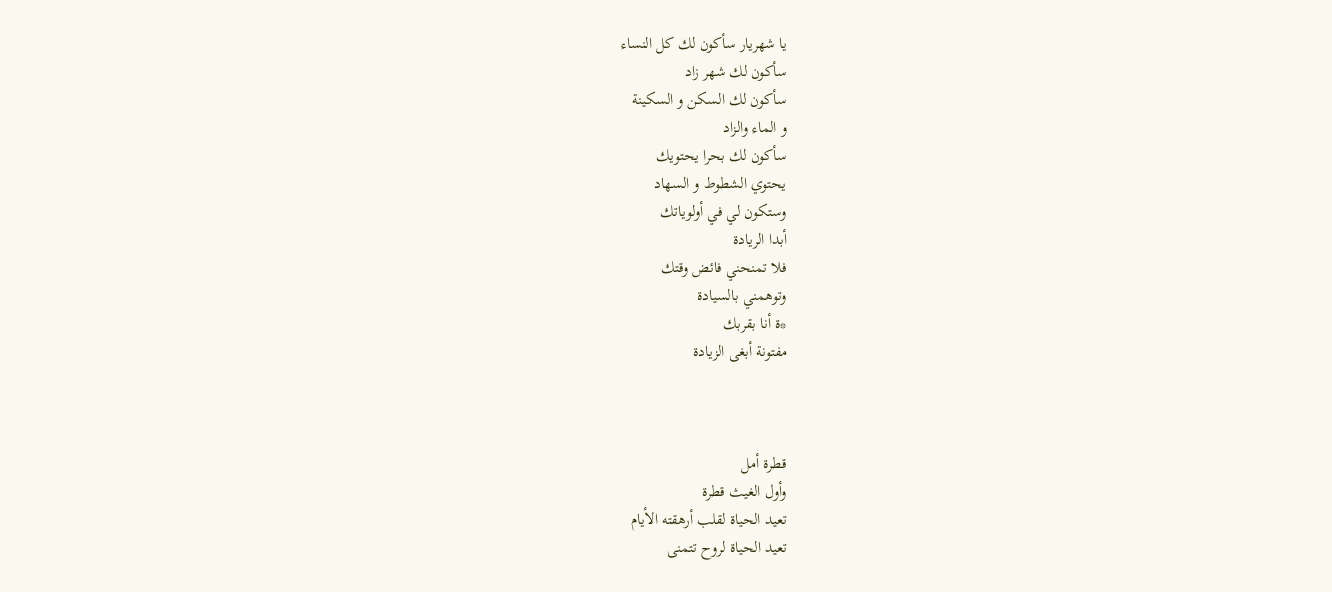يا شهريار سأكون لك كل النساء
سأكون لك شهر زاد
سأكون لك السكن و السكينة
و الماء والزاد
سأكون لك بحرا يحتويك
يحتوي الشطوط و السهاد
وستكون لي في أولوياتك
أبدا الريادة
فلا تمنحني فائض وقتك
وتوهمني بالسيادة
*ة أنا بقربك
مفتونة أبغى الزيادة



قطرة أمل
وأول الغيث قطرة
تعيد الحياة لقلب أرهقته الأيام
تعيد الحياة لروح تتمنى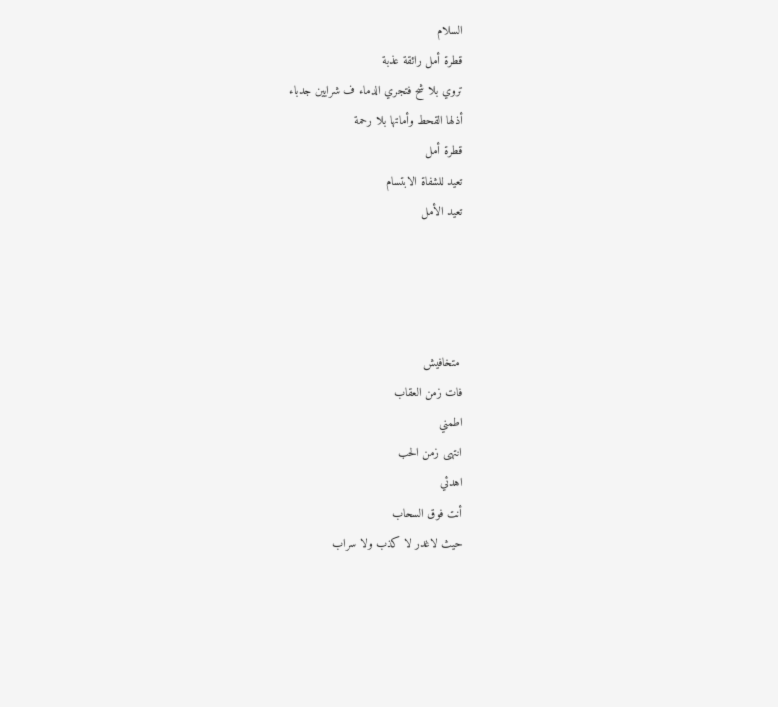السلام
قطرة أمل رائقة عذبة
تروي بلا شح فتجري الدماء ف شرايين جدباء
أذلها القحط وأماتها بلا رحمة
قطرة أمل
تعيد للشفاة الابتسام
تعيد الأمل




 متخافيش
فات زمن العقاب
اطمني
انتهى زمن الحب
اهدئي
أنت فوق السحاب
حيث لاغدر لا كذب ولا سراب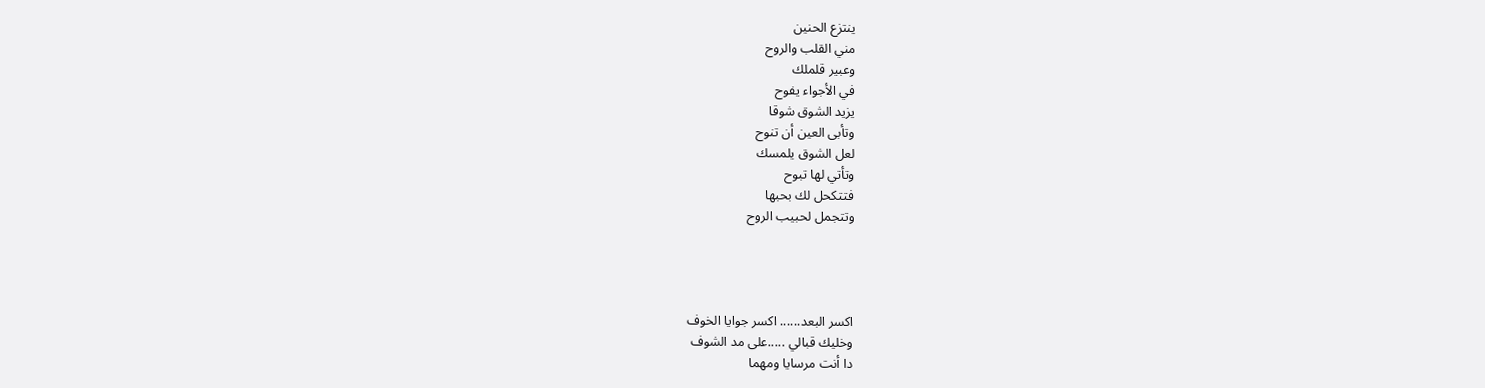ينتزع الحنين
مني القلب والروح
وعبير قلملك
في الأجواء يفوح
يزيد الشوق شوقا
وتأبى العين أن تنوح
لعل الشوق يلمسك
وتأتي لها تبوح
فتتكحل لك بحبها
وتتجمل لحبيب الروح




اكسر البعد...... اكسر جوايا الخوف
وخليك قبالي .....على مد الشوف
دا أنت مرسايا ومهما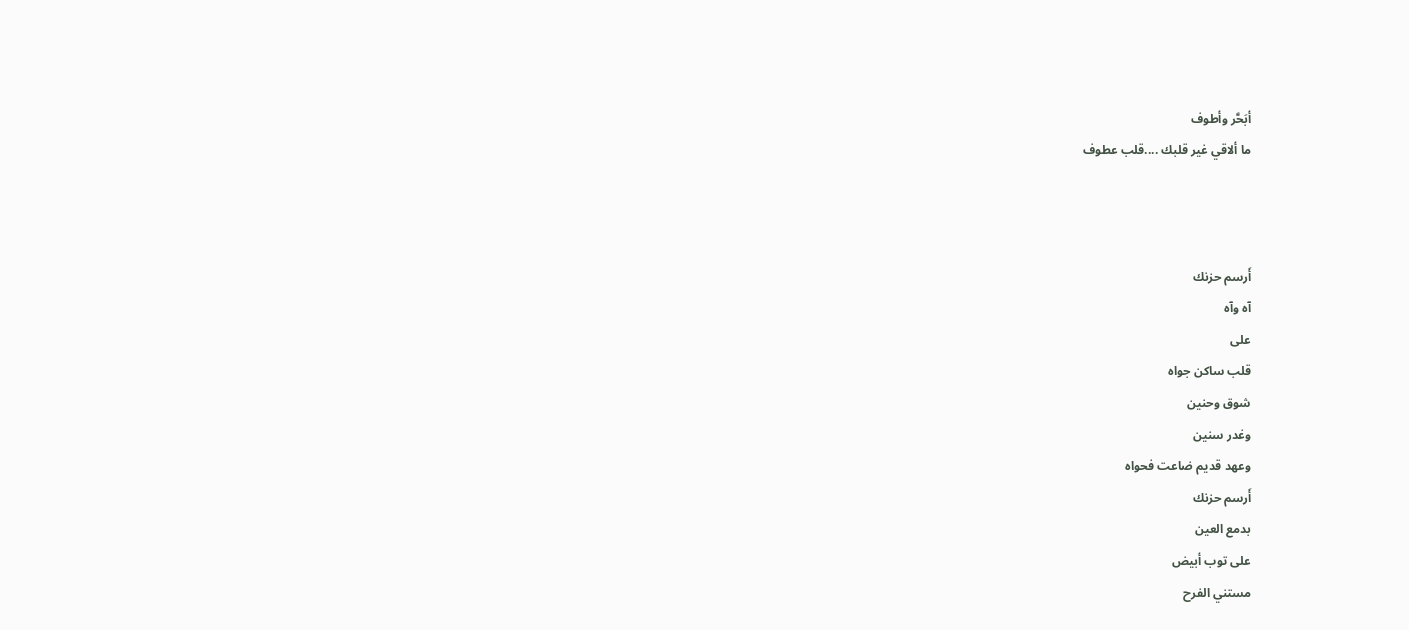أبَحَّر وأطوف
ما ألاقي غير قلبك ....قلب عطوف



أَرسم حزنك
آه وآه
على
قلب ساكن جواه
شوق وحنين
وغدر سنين
وعهد قديم ضاعت فحواه
أَرسم حزنك
بدمع العين
على توب أبيض
مستني الفرح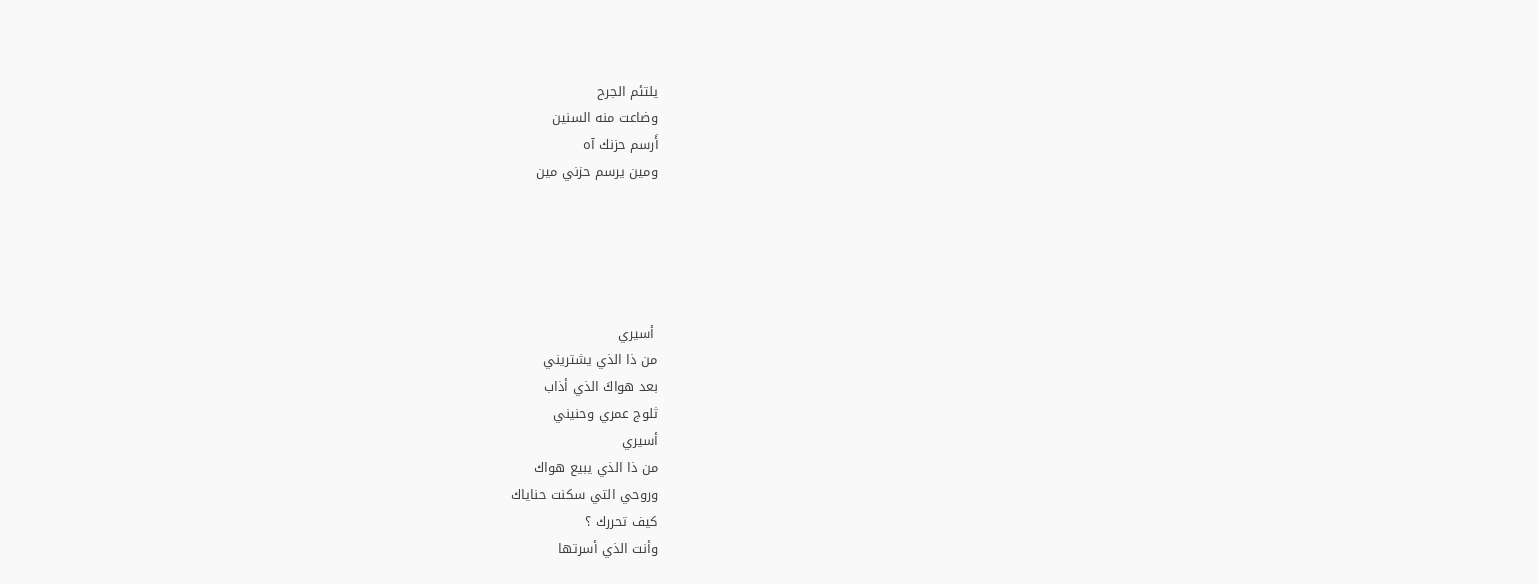يلتئم الجرح
وضاعت منه السنين
أَرسم حزنك آه
ومين يرسم حزني مين





 أسيري
من ذا الذي يشتريني
بعد هواكَ الذي أذاب
ثلوج عمري وحنيني
أسيري
من ذا الذي يبيع هواك
وروحي التي سكنت حناياك
كيف تحررك ؟
وأنت الذي أسرتها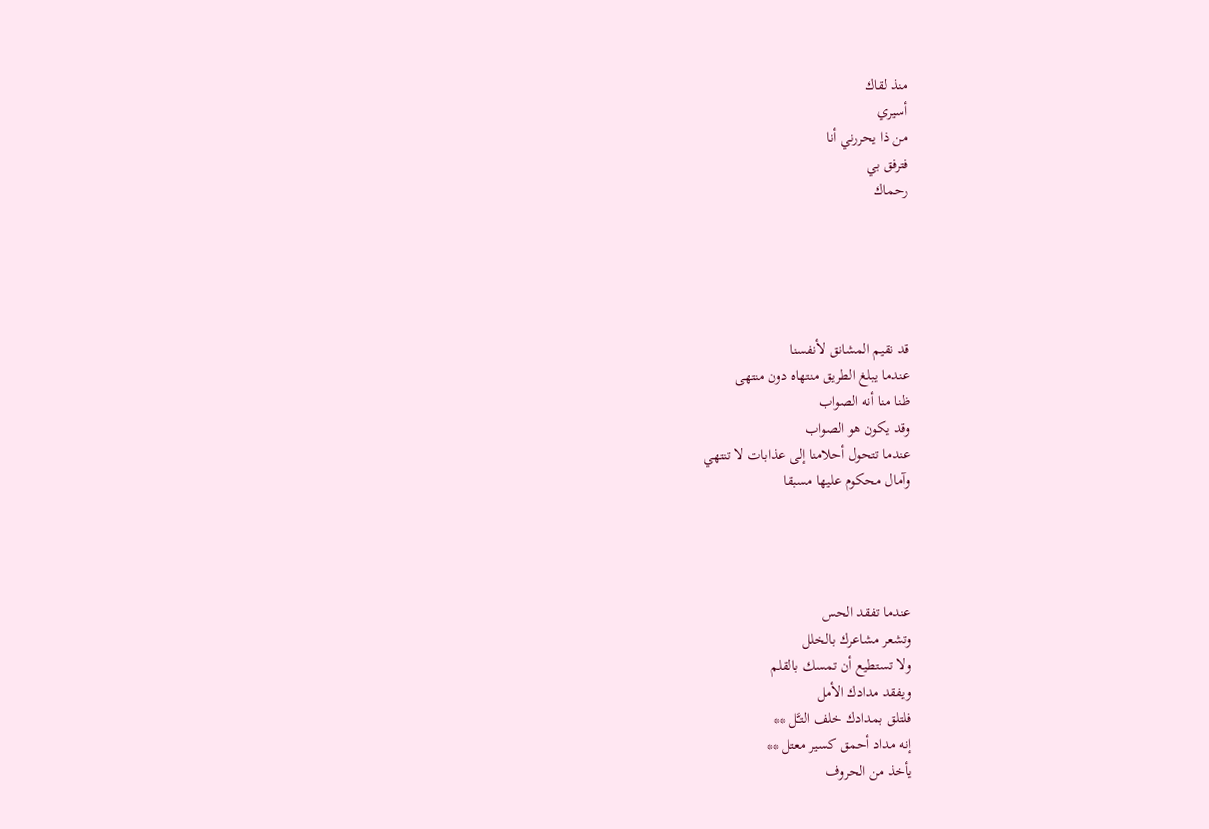منذ لقاك
أسيري
من ذا يحررني أنا
فترفق بي
رحماك





قد نقيم المشانق لأنفسنا
عندما يبلغ الطريق منتهاه دون منتهى
ظنا منا أنه الصواب
وقد يكون هو الصواب
عندما تتحول أحلامنا إلى عذابات لا تنتهي
وآمال محكوم عليها مسبقا




عندما تفقد الحس
وتشعر مشاعرك بالخلل
ولا تستطيع أن تمسك بالقلم
ويفقد مدادك الأمل
فلتلق بمدادك خلف التـَّل **
إنه مداد أحمق كسير معتل **
يأخذ من الحروف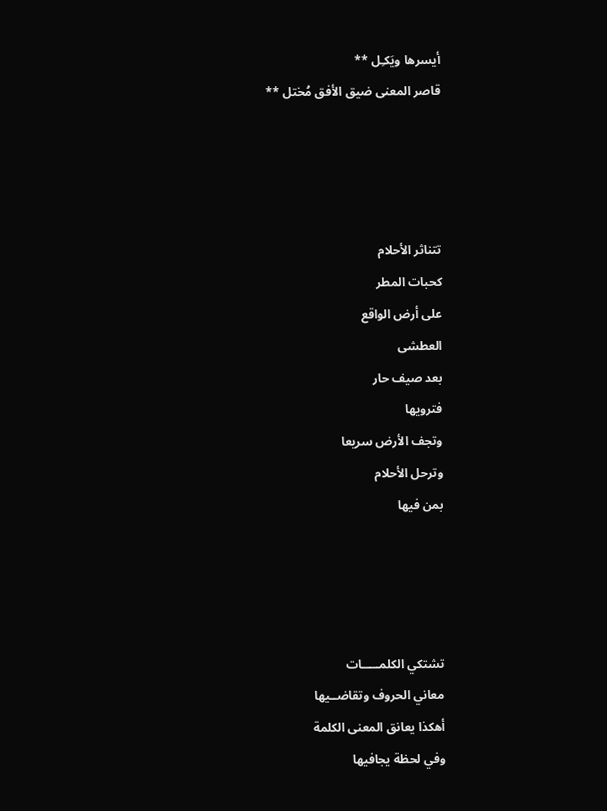أيسرها ويَكـِل **
قاصر المعنى ضيق الأفق مُختل **




تتناثر الأحلام
كحبات المطر
على أرض الواقع
العطشى
بعد صيف حار
فترويها
وتجف الأرض سريعا
وترحل الأحلام
بمن فيها




تشتكي الكلمـــــات
معاني الحروف وتقاضــيها
أهكذا يعانق المعنى الكلمة
وفي لحظة يجافيها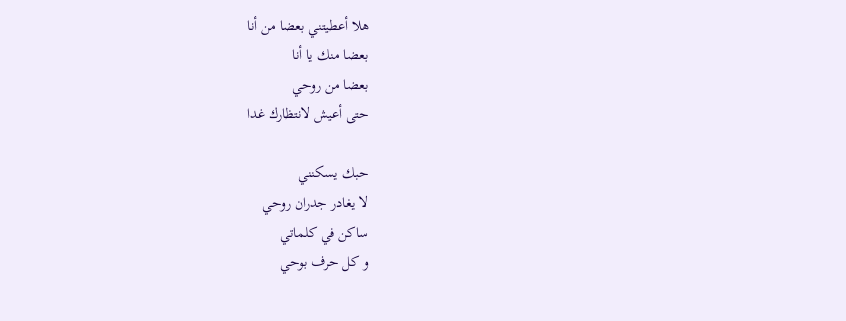هلا أعطيتني بعضا من أنا
بعضا منك يا أنا
بعضا من روحي
حتى أعيش لانتظارك غدا

حبك يسكنني
لا يغادر جدران روحي
ساكن في كلماتي
و كل حرف بوحي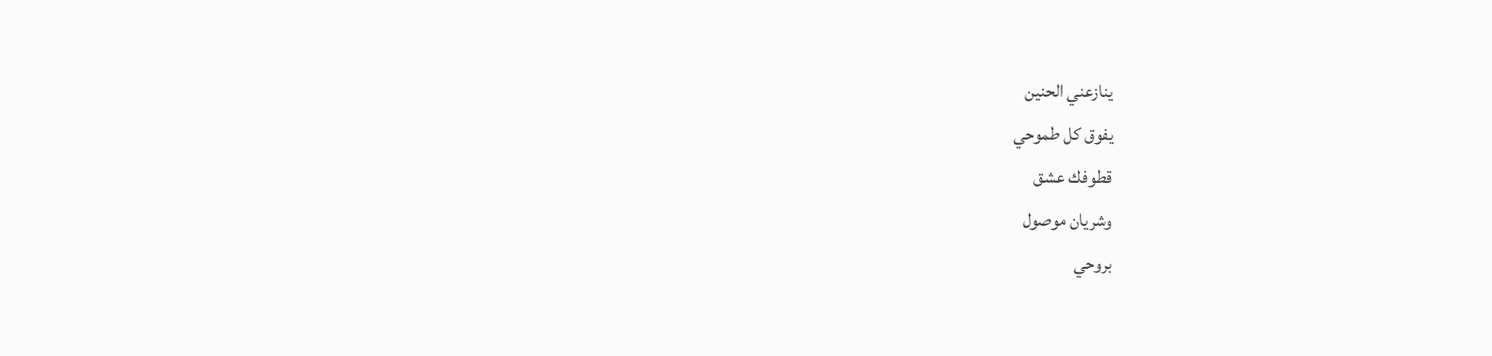ينازعني الحنين
يفوق كل طموحي
قطوفك عشق
وشريان موصول
بروحي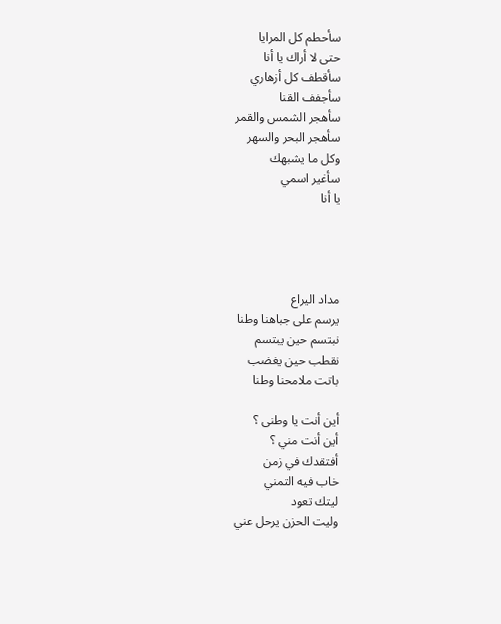سأحطم كل المرايا
حتى لا أراك يا أنا
سأقطف كل أزهاري
سأجفف القنا
سأهجر الشمس والقمر
سأهجر البحر والسهر
وكل ما يشبهك
سأغير اسمي
يا أنا




مداد اليراع
يرسم على جباهنا وطنا
نبتسم حين يبتسم
نقطب حين يغضب
باتت ملامحنا وطنا

أين أنت يا وطنى ؟
أين أنت مني ؟
أفتقدك في زمن
خاب فيه التمني
ليتك تعود
وليت الحزن يرحل عني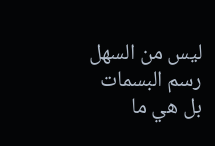ليس من السهل رسم البسمات
بل هي ما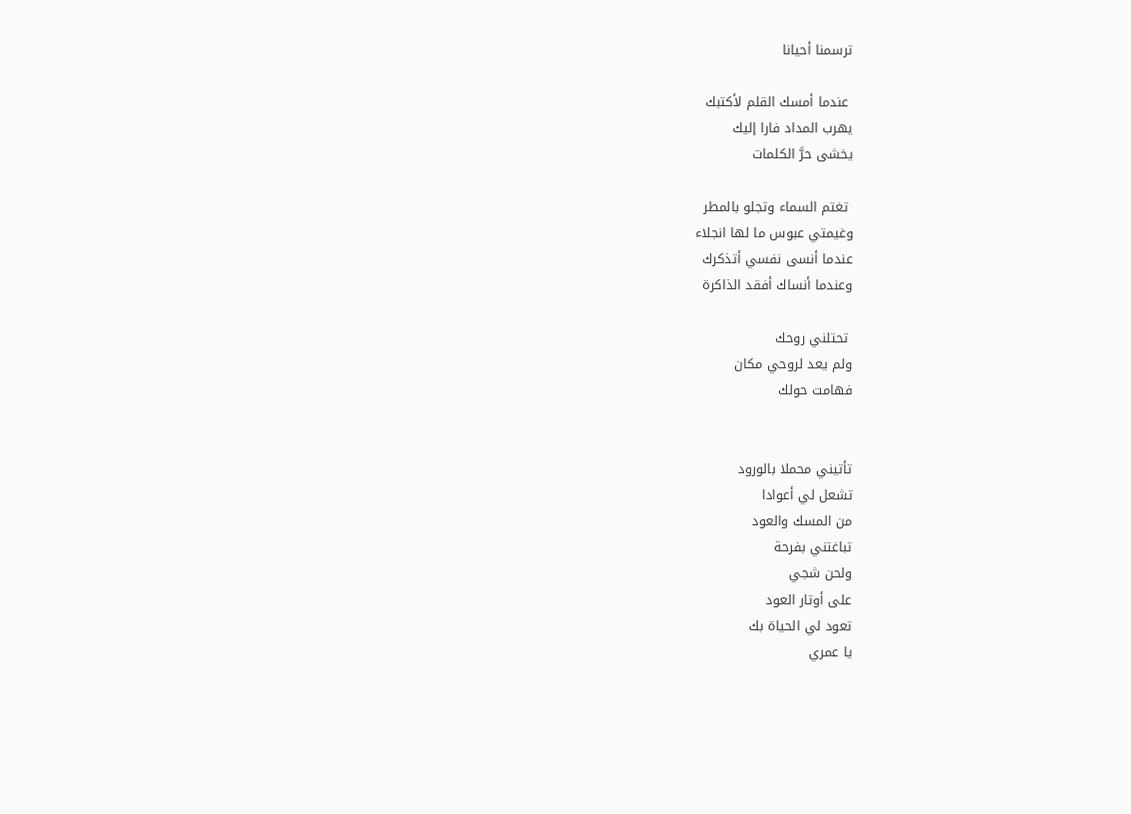ترسمنا أحيانا

 عندما أمسك القلم لأكتبك
يهرب المداد فارا إليك
يخشى حرَّ الكلمات

 تغتم السماء وتجلو بالمطر
وغيمتي عبوس ما لها انجلاء
عندما أنسى نفسي أتذكرك
وعندما أنساك أفقد الذاكرة

 تحتلني روحك
ولم يعد لروحي مكان
فهامت حولك


تأتيني محملا بالورود
تشعل لي أعوادا
من المسك والعود
تباغتني بفرحة
ولحن شجي
على أوتار العود
تعود لي الحياة بك
يا عمري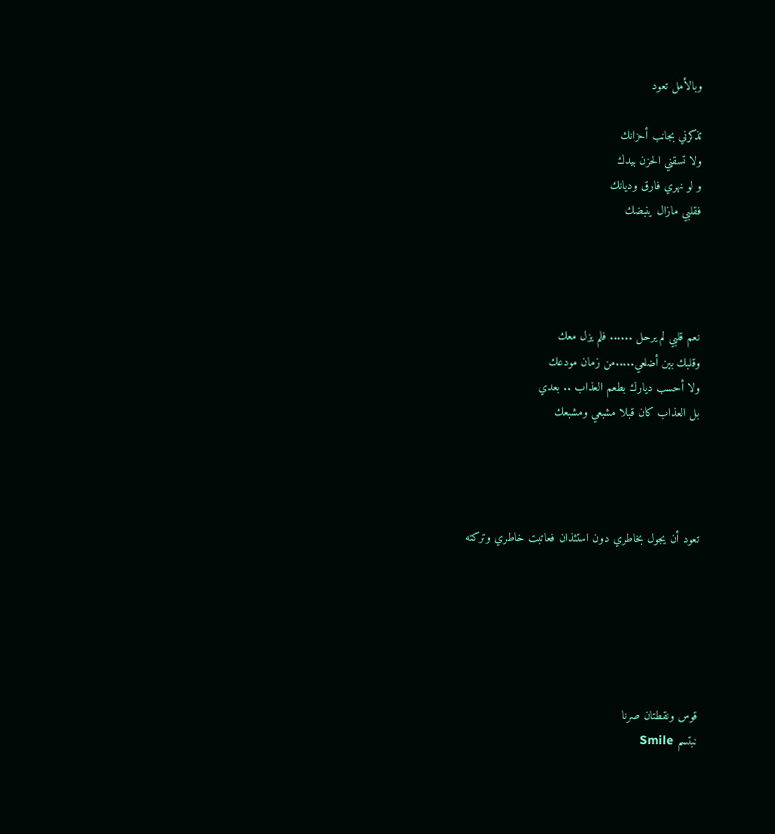وبالأمل تعود

تذكرني بجانب أحزانك
ولا تسقني الحزن بيدك
و لو نهري فارق وديانك
فقلبي مازال ينبضك




نعم قلبي لم يرحل ...... فلم يزل معك
وقلبك بين أضلعي.....من زمان مودعك
ولا أحسب ديارك بطعم العذاب .. بعدي
بل العذاب كان قبلا مشبعي ومشبعك




تعود أن يجول بخاطري دون استئذان فعاتبت خاطري وتركته






قوس ونقطتان صرنا
نبتسم Smile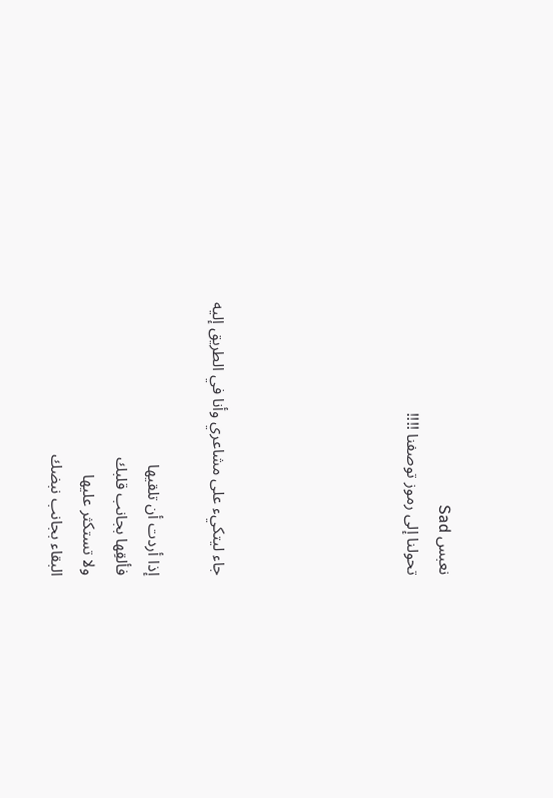نعبس Sad
تحولنا إلى رموز توصفنا !!!!





جاء ليتكيء على مشاعري وأنا في الطريق إليه

إذا أردت أن تلقيها
فألقِها بجانب قلبك
ولا تستكثر عليها
البقاء بجانب نبضك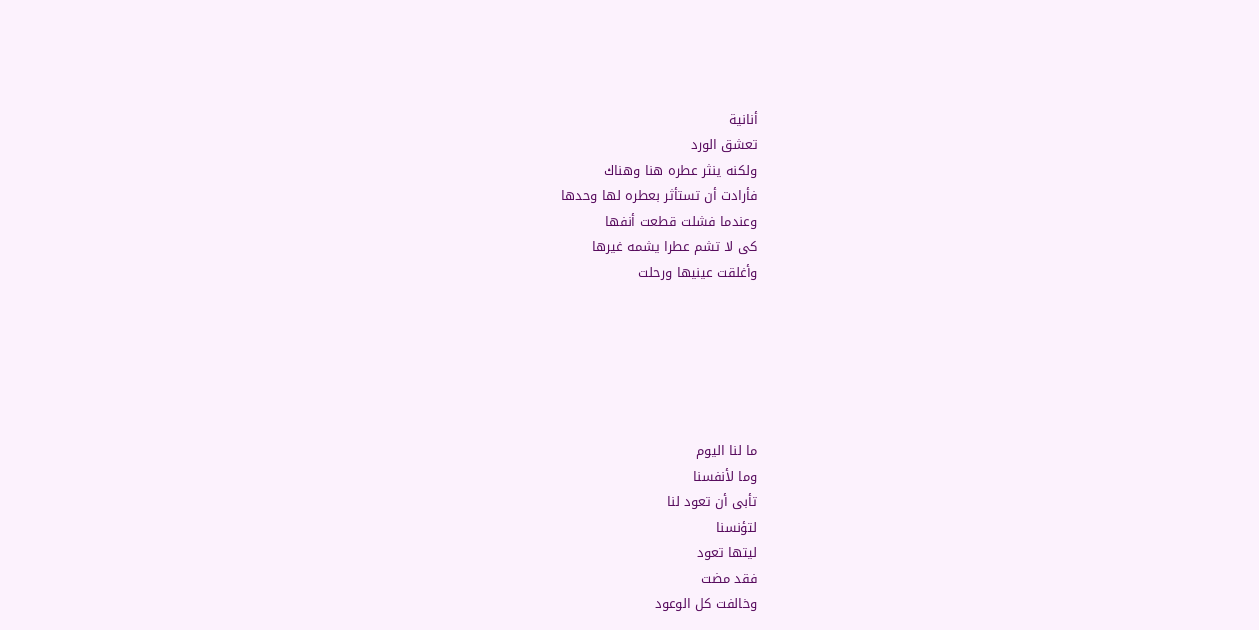أنانية
تعشق الورد
ولكنه ينثر عطره هنا وهناك
فأرادت أن تستأثر بعطره لها وحدها
وعندما فشلت قطعت أنفها
كى لا تشم عطرا يشمه غيرها
وأغلقت عينيها ورحلت






ما لنا اليوم
وما لأنفسنا
تأبى أن تعود لنا
لتؤنسنا
ليتها تعود
فقد مضت
وخالفت كل الوعود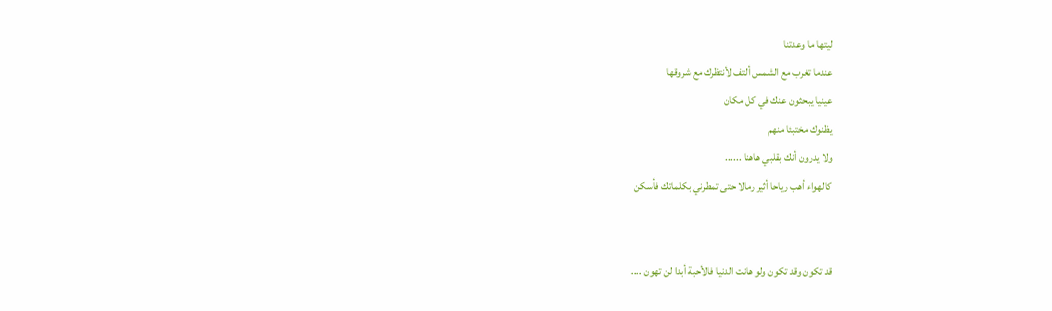ليتها ما وعدتنا
عندما تغرب مع الشمس ألتف لأنتظرك مع شروقها
عينيا يبحثون عنك في كل مكان
يظنوك مختبئا منهم
ولا يدرون أنك بقلبي هاهنا ......
كالهواء أهب رياحا أثير رمالا حتى تمطرني بكلماتك فأسكن


قد تكون وقد تكون ولو هانت الدنيا فالأحبة أبدا لن تهون ....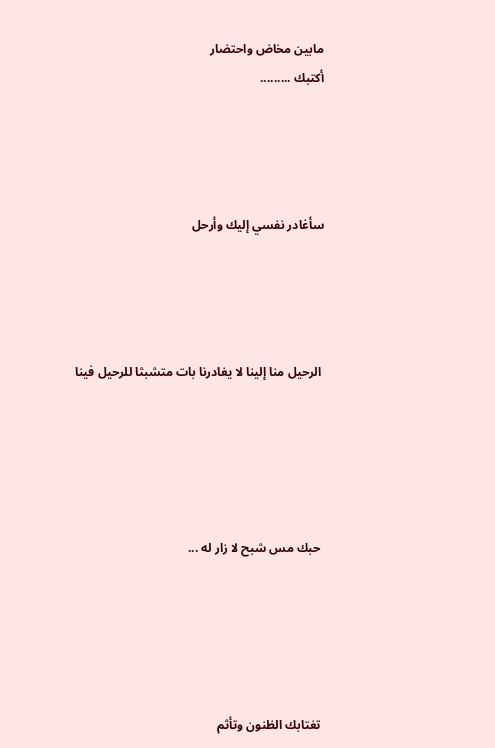مابين مخاض واحتضار
أكتبك .........




سأغادر نفسي إليك وأرحل




 الرحيل منا إلينا لا يغادرنا بات متشبثا للرحيل فينا





 حبك مس شبح لا زار له ...





 تغتابك الظنون وتأثم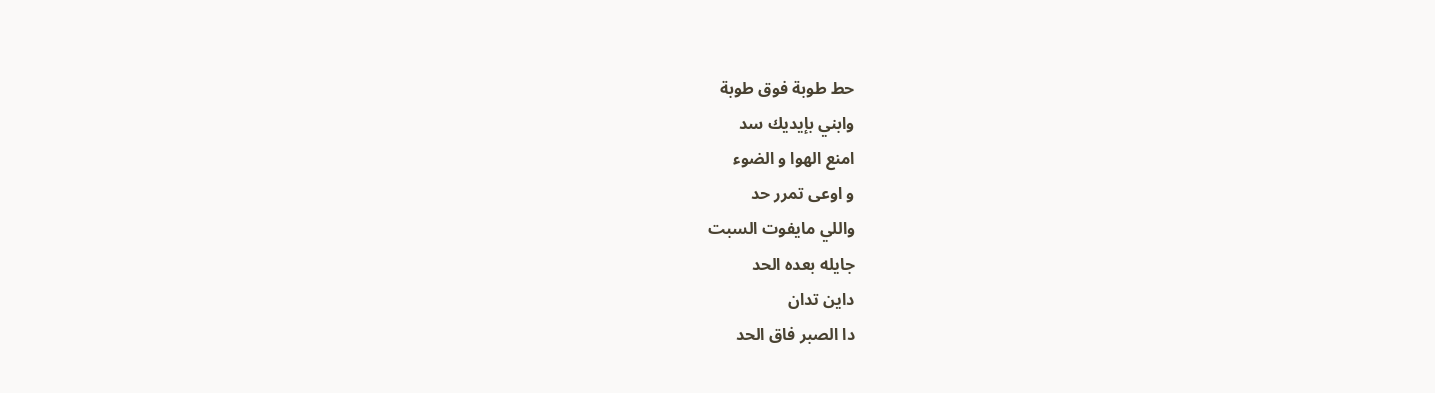حط طوبة فوق طوبة
وابني بإيديك سد
امنع الهوا و الضوء
و اوعى تمرر حد
واللي مايفوت السبت
جايله بعده الحد
داين تدان
دا الصبر فاق الحد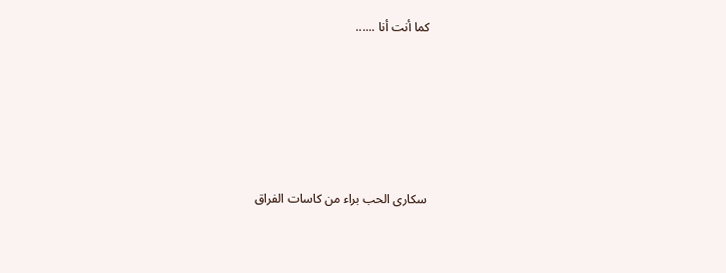كما أنت أنا ......





 سكارى الحب براء من كاسات الفراق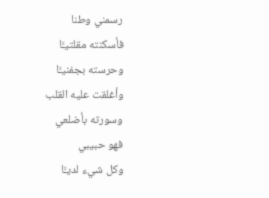رسمني وطنا
فأسكنته مقلتيـَّا
وحرسته بجفنيـَّا
وأغلقت عليه القلب
وسورته بأضلعي
فهو حبيبي
وكل شيء لديـَّا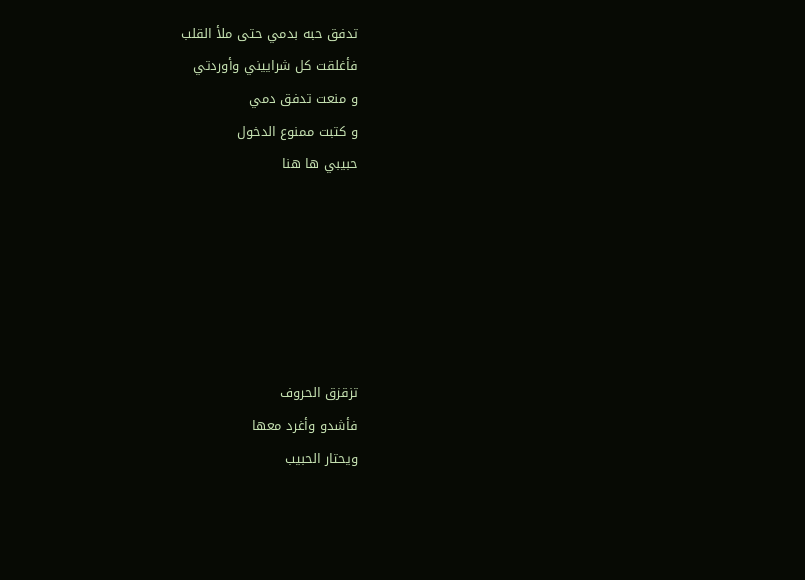تدفق حبه بدمي حتى ملأ القلب
فأغلقت كل شراييني وأوردتي
و منعت تدفق دمي
و كتبت ممنوع الدخول
حبيبي ها هنا






تزقزق الحروف
فأشدو وأغرد معها
ويحتار الحبيب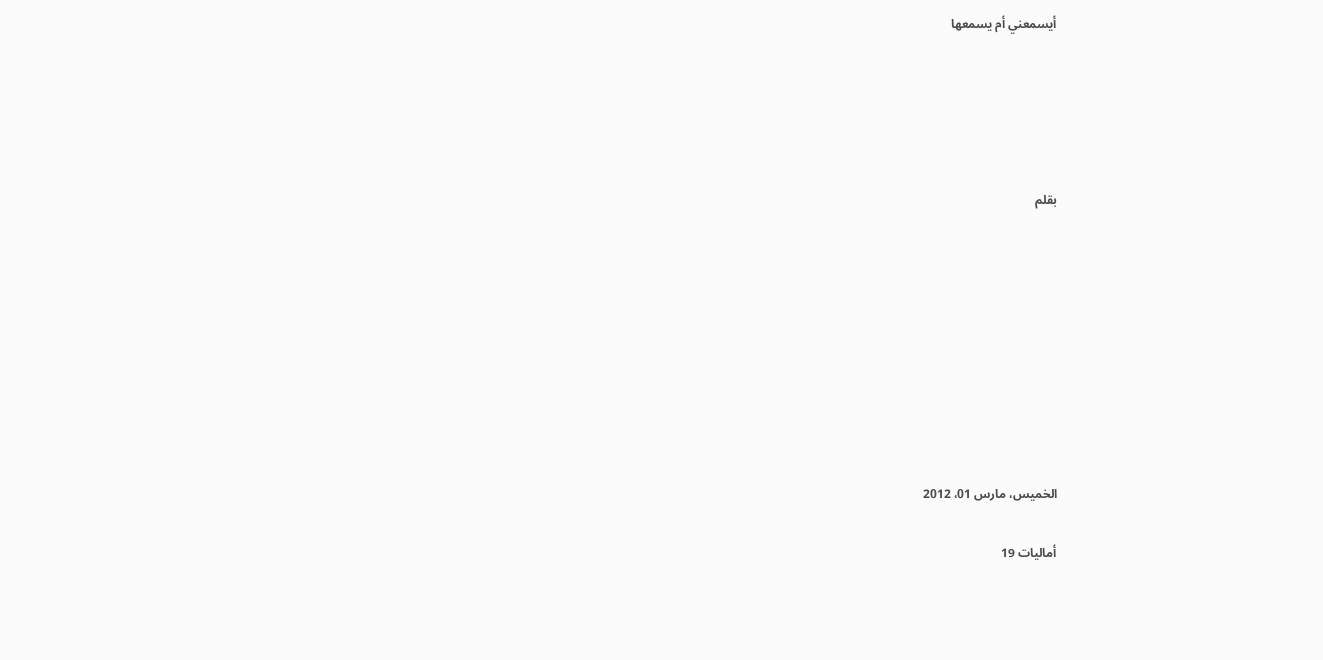أيسمعني أم يسمعها





بقلم









الخميس، مارس 01، 2012

أماليات 19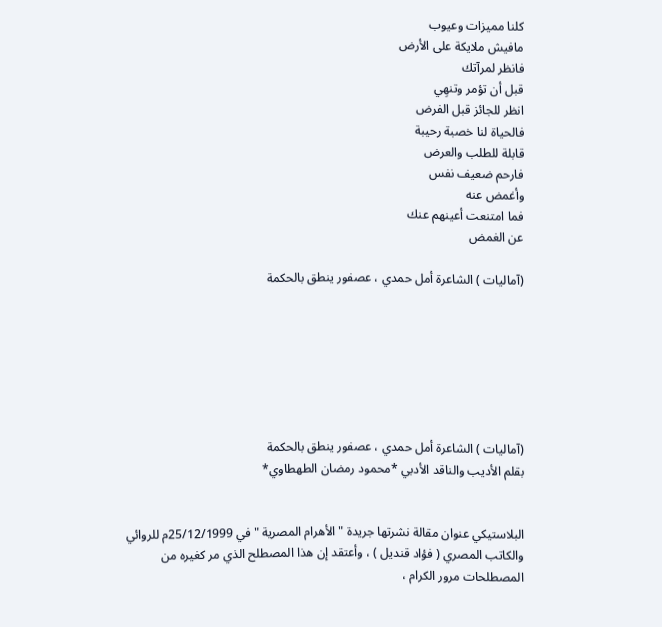كلنا مميزات وعيوب
مافيش ملايكة على الأرض
فانظر لمرآتك
قبل أن تؤمر وتنهِي
انظر للجائز قبل الفرض
فالحياة لنا خصبة رحيبة
قابلة للطلب والعرض
فارحم ضعيف نفس
وأغمض عنه
فما امتنعت أعينهم عنك
عن الغمض

(آماليات ) الشاعرة أمل حمدي ، عصفور ينطق بالحكمة







(آماليات ) الشاعرة أمل حمدي ، عصفور ينطق بالحكمة
بقلم الأديب والناقد الأدبي *محمود رمضان الطهطاوي*


البلاستيكي عنوان مقالة نشرتها جريدة " الأهرام المصرية " في 25/12/1999م للروائي والكاتب المصري ( فؤاد قنديل ) ، وأعتقد إن هذا المصطلح الذي مر كغيره من المصطلحات مرور الكرام ،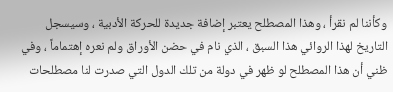وكأننا لم نقرأ ، وهذا المصطلح يعتبر إضافة جديدة للحركة الأدبية ، وسيسجل التاريخ لهذا الروائي هذا السبق ، الذي نام في حضن الأوراق ولم نعره إهتماماً ، وفي ظني أن هذا المصطلح لو ظهر في دولة من تلك الدول التي صدرت لنا مصطلحات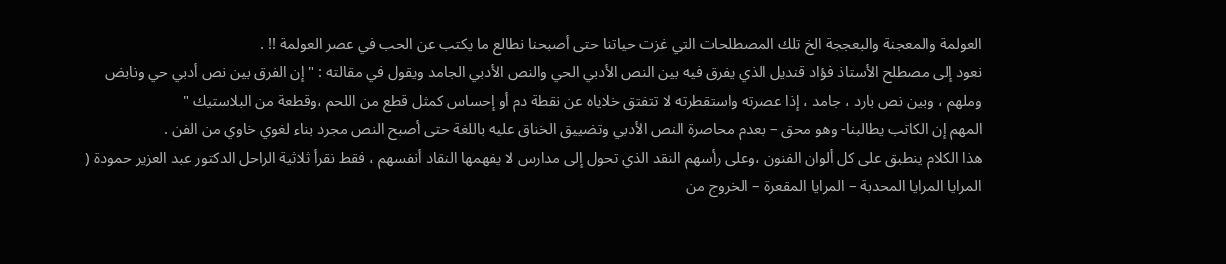العولمة والمعجنة والبعججة الخ تلك المصطلحات التي غزت حياتنا حتى أصبحنا نطالع ما يكتب عن الحب في عصر العولمة !! .
نعود إلى مصطلح الأستاذ فؤاد قنديل الذي يفرق فيه بين النص الأدبي الحي والنص الأدبي الجامد ويقول في مقالته : " إن الفرق بين نص أدبي حي ونابض وملهم ، وبين نص بارد ، جامد ، إذا عصرته واستقطرته لا تتفتق خلاياه عن نقطة دم أو إحساس كمثل قطع من اللحم ،وقطعة من البلاستيك "
المهم إن الكاتب يطالبنا- وهو محق – بعدم محاصرة النص الأدبي وتضييق الخناق عليه باللغة حتى أصبح النص مجرد بناء لغوي خاوي من الفن .
هذا الكلام ينطبق على كل ألوان الفنون ،وعلى رأسهم النقد الذي تحول إلى مدارس لا يفهمها النقاد أنفسهم ، فقط نقرأ ثلاثية الراحل الدكتور عبد العزير حمودة ( المرايا المرايا المحدبة – المرايا المقعرة – الخروج من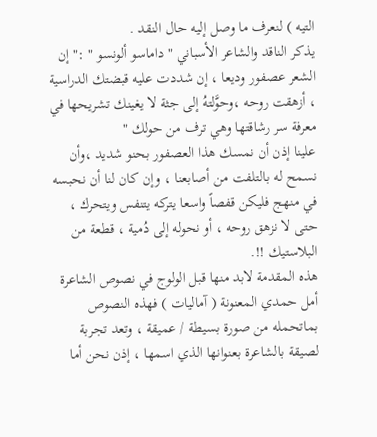التيه ) لنعرف ما وصل إليه حال النقد .
يذكر الناقد والشاعر الأسباني " داماسو ألونسو " :" إن الشعر عصفور وديعا ، إن شددت عليه قبضتك الدراسية ، أزهقت روحه ،وحوَّلتهُ إلى جثة لا يغينك تشريحها في معرفة سر رشاقتها وهي ترف من حولك "
علينا إذن أن نمسك هذا العصفور بحنو شديد ،وأن نسمح له بالتلفت من أصابعنا ، وإن كان لنا أن نحبسه في منهج فليكن قفصاً واسعا يتركه يتنفس ويتحرك ، حتى لا نزهق روحه ، أو نحوله إلى دُمية ، قطعة من البلاستيك !!.
هذه المقدمة لابد منها قبل الولوج في نصوص الشاعرة أمل حمدي المعنونة ( آماليات ) فهذه النصوص بماتحمله من صورة بسيطة / عميقة ، وتعد تجربة لصيقة بالشاعرة بعنوانها الذي اسمها ، إذن نحن أما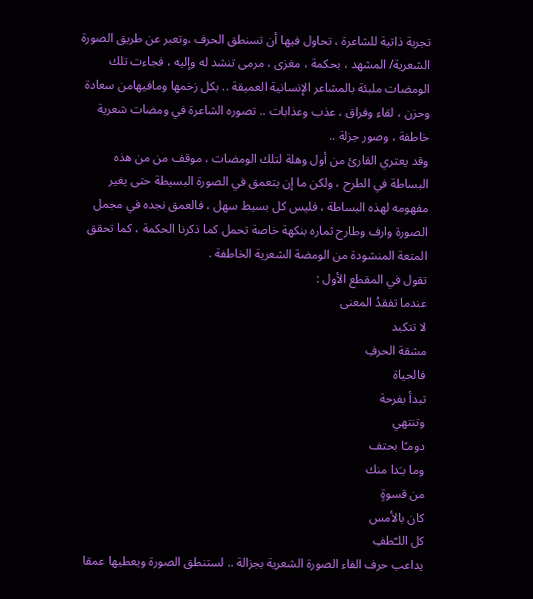تجربة ذاتية للشاعرة ، تحاول فيها أن تسنطق الحرف ،وتعبر عن طريق الصورة الشعرية/ المشهد ، بحكمة ، مغزى ، مرمى تنشد له وإليه ، فجاءت تلك الومضات ملبئة بالمشاعر الإنسانية العميقة .. بكل زخمها ومافيهامن سعادة وحزن ، لقاء وفراق ، عذب وعذابات .. تصوره الشاعرة في ومضات شعرية خاطفة ، وصور جزلة ..
وقد يعتري القارئ من أول وهلة لتلك الومضات ، موقف من من هذه البساطة في الطرح ، ولكن ما إن بتعمق في الصورة البسيطة حتى يغير مفهومه لهذه البساطة ، فليس كل بسيط سهل ، فالعمق نجده في مجمل الصورة وارف وطارح ثماره بنكهة خاصة تحمل كما ذكرنا الحكمة ، كما تحقق المتعة المنشودة من الومضة الشعرية الخاطفة .
تقول في المقطع الأول :
عندما تفقدُ المعنى
لا تتكبد
مشقة الحرفِ
فالحياة
تبدأ بفرحة
وتنتهي
دومـًا بحتف
وما بـَدا منك
من قسوةٍ
كان بالأمس
كل اللـّطفِ
يداعب حرف الفاء الصورة الشعرية بجزالة .. لستنطق الصورة ويعطيها عمقا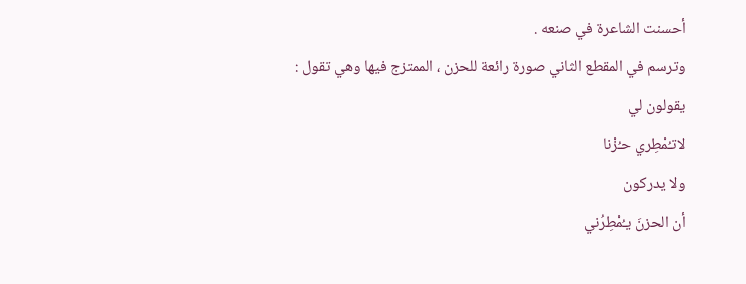أحسنت الشاعرة في صنعه .
وترسم في المقطع الثاني صورة رائعة للحزن ، الممتزج فيها وهي تقول :
يقولون لي
لاتـُمْطِري حـُزْنا
ولا يدركون
أن الحزنَ يـُمْطِرُني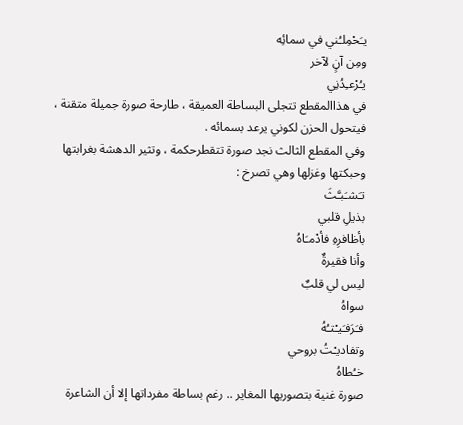يـَحْمِلـُني في سمائِه
ومِن آنٍ لآخر
يـُرْعـِدُنِي
في هذاالمقطع تتجلى البساطة العميقة ، طارحة صورة جميلة متقنة ، فيتحول الحزن لكوني يرعد بسمائه .
وفي المقطع الثالث نجد صورة تتقطرحكمة ، وتثير الدهشة بغرابتها وحبكتها وغزلها وهي تصرخ :
تـَشـَبـَّثَ
بذيلِ قلبي
بأظافرِهِ فأدْمـَاهُ
وأنا فقيرةٌ
ليس لي قلبٌ
سواهُ
فـَرَفـَيـْتـُهُ
وتفاديـْتُ بروحي
خـُطاهُ
صورة غنية بتصوريها المغاير .. رغم بساطة مفرداتها إلا أن الشاعرة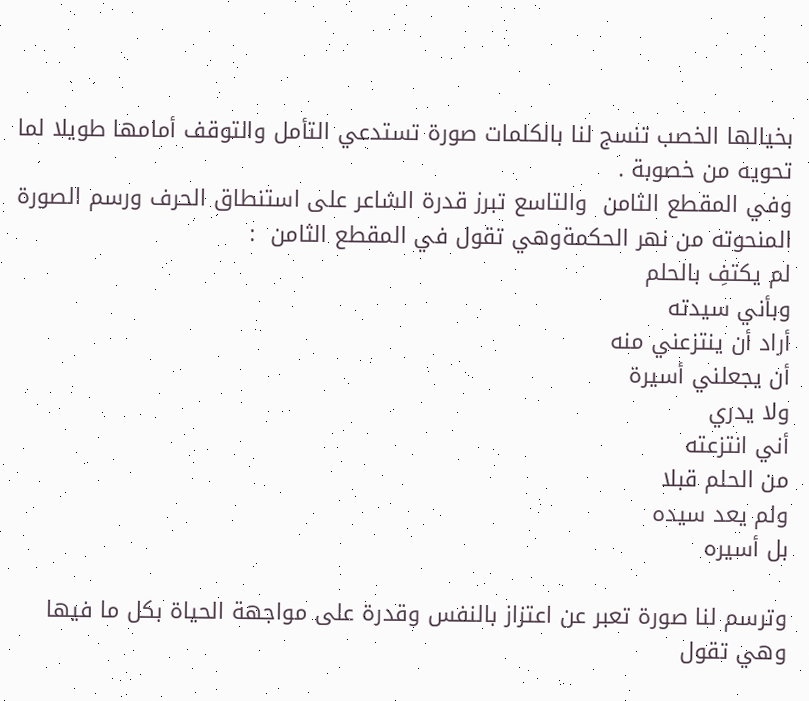بخيالها الخصب تنسج لنا بالكلمات صورة تستدعي التأمل والتوقف أمامها طويلا لما تحويه من خصوبة .
وفي المقطع الثامن  والتاسع تبرز قدرة الشاعر على استنطاق الحرف ورسم الصورة المنحوته من نهر الحكمةوهي تقول في المقطع الثامن  :
لم يكتفِ بالحلم
وبأني سيدته
أراد أن ينتزعني منه
أن يجعلني أسيرة
ولا يدري
أني انتزعته
من الحلم قبلا
ولم يعد سيده
بل أسيره

وترسم لنا صورة تعبر عن اعتزاز بالنفس وقدرة على مواجهة الحياة بكل ما فيها وهي تقول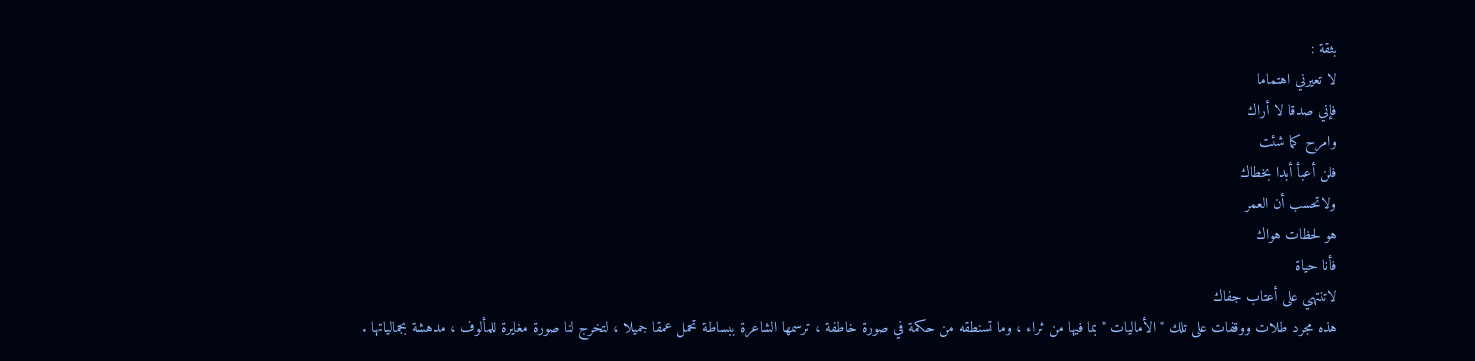بثقة :
لا تعيرني اهتماما
فإني صدقا لا أراك
وامرح كما شئت
فلن أعبأ أبدا بخطاك
ولاتحسب أن العمر
هو لحظات هواك
فأنا حياة
لاتنتهي على أعتاب جفاك
هذه مجرد طلات ووقفات على تلك " الأماليات " بما فيها من ثراء ، وما تسنطقه من حكمة في صورة خاطفة ، ترسمها الشاعرة ببساطة تحمل عمقا جميلا ، لتخرج لنا صورة مغايرة للمألوف ، مدهشة بجمالياتها .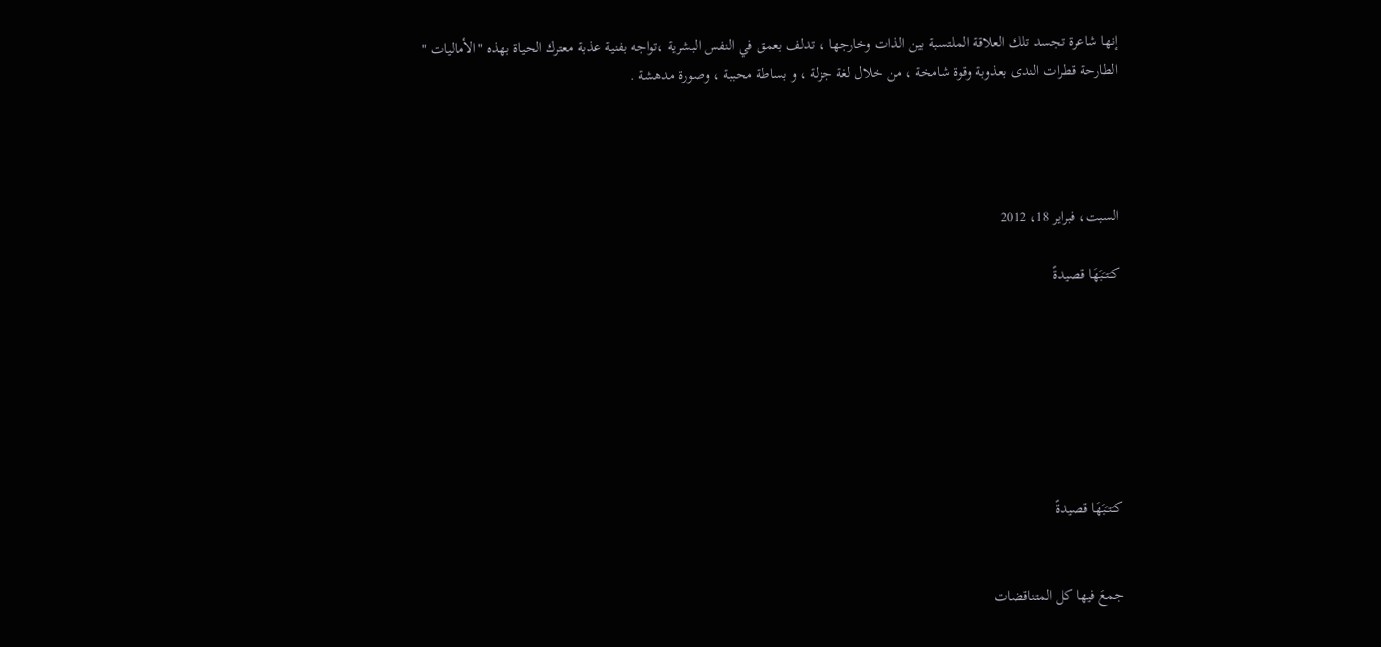إنها شاعرة تجسد تلك العلاقة الملتسبة بين الذات وخارجها ، تدلف بعمق في النفس البشرية ،تواجه بفنية عذبة معترك الحياة بهذه "الأماليات " الطارحة قطرات الندى بعذوبة وقوة شامخة ، من خلال لغة جزلة ، و بساطة محببة ، وصورة مدهشة .




السبت، فبراير 18، 2012

كـَتـَبَهَا قصيدةً







كـَتـَبَهَا قصيدةً


جمعَ فيها كل المتناقضات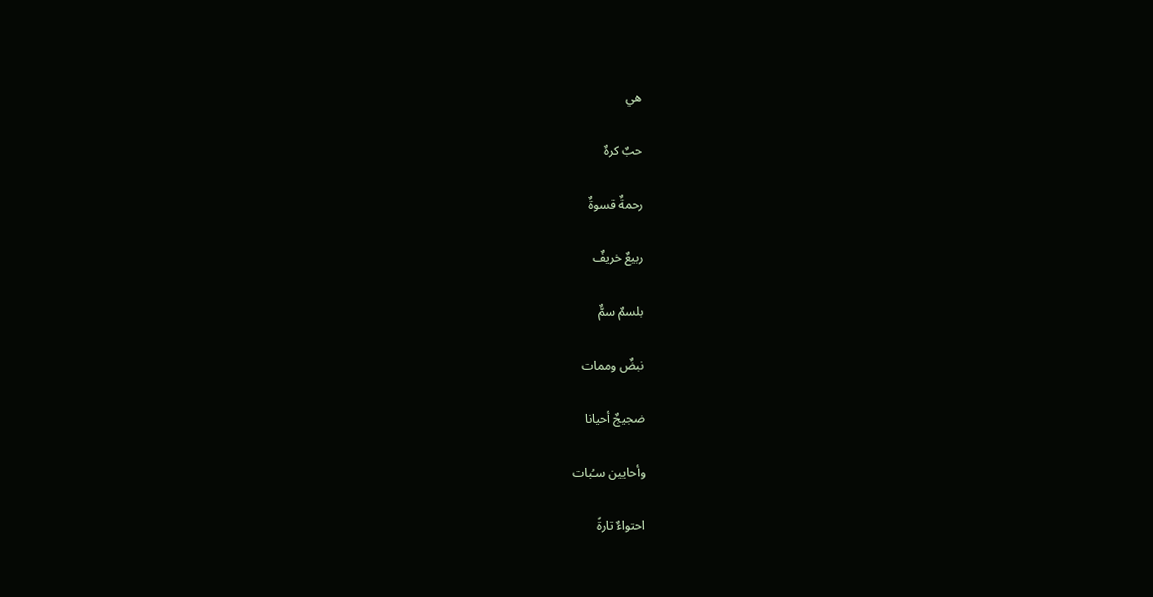هي

حبٌ كرهٌ

رحمةٌ قسوةٌ

ربيعٌ خريفٌ

بلسمٌ سمٌّ

نبضٌ وممات

ضجيجٌ أحيانا

وأحايين سـُبات

احتواءٌ تارةً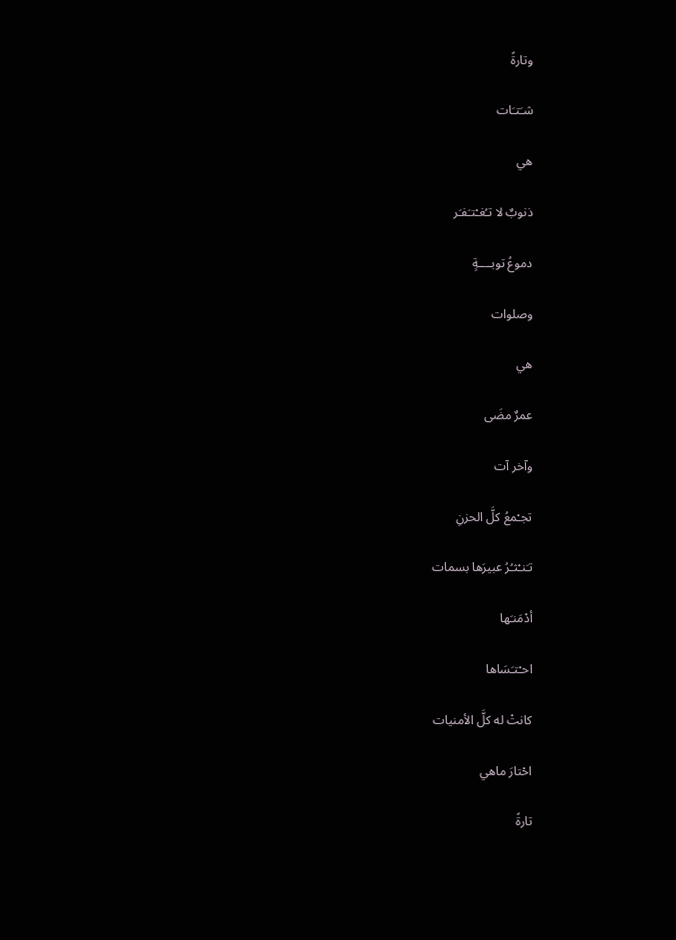وتارةً

شـَتـَات

هي

ذنوبٌ لا تـُغـْتـَفـَر

دموعُ توبــــةٍ

وصلوات

هي

عمرٌ مضَى

وآخر آت

تجـْمعُ كلَّ الحزنِ

تـَنـْثـُرُ عبيرَها بسمات

أدْمَنـَها

احـْتـَسَاها

كانتْ له كلَّ الأمنيات

احْتارَ ماهي

تارةً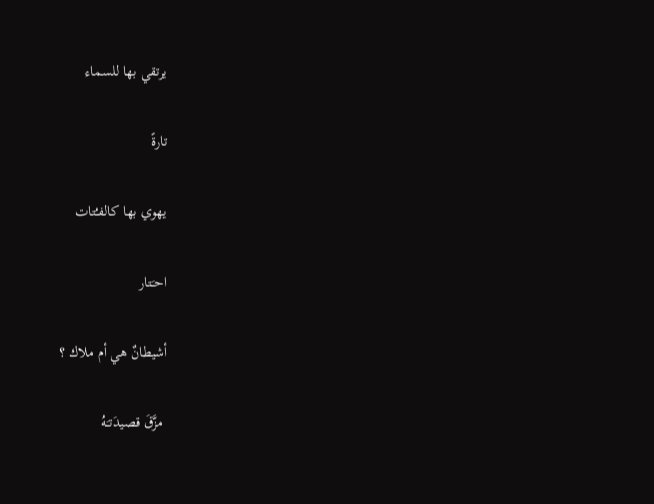يرتقي بها للسماء

تارةً

يهوي بها كالفـُتات

احـَتار

أشيطانٌ هي أم ملاك ؟

 مزَّقَ قصيدَتـَهُ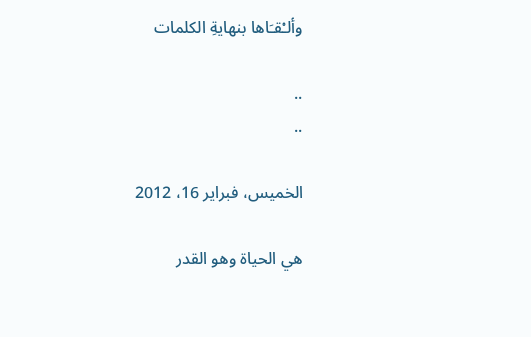وألـْقـَاها بنهايةِ الكلمات

..
..

الخميس، فبراير 16، 2012

هي الحياة وهو القدر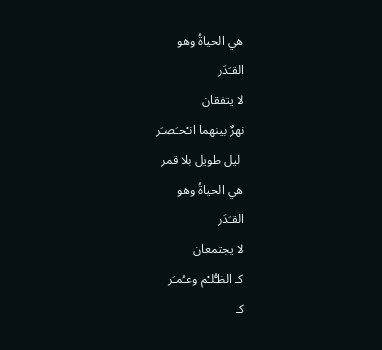هي الحياةُ وهو
القـَدَر
لا يتفقان
نهرٌ بينهما انـْحـَصـَر
 ليل طويل بلا قمر
هي الحياةُ وهو
القـَدَر
لا يجتمعان
كـ الظـُّلـْم وعـُمـَر
كـ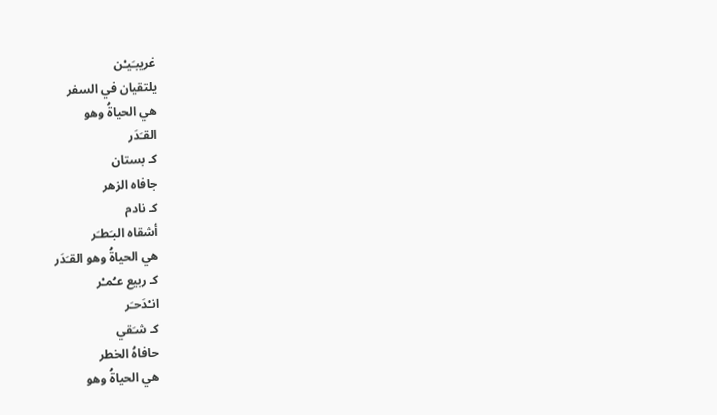غريبـَيـْن
يلتقيان في السفر
هي الحياةُ وهو
القـَدَر
كـ بستان
جافاه الزهر
كـ نادم
أشقاه البـَطـَر
هي الحياةُ وهو القـَدَر
كـ ربيع عـُمـْر
انـْدَحـَر
كـ شـَقي
حافاهُ الخطر
هي الحياةُ وهو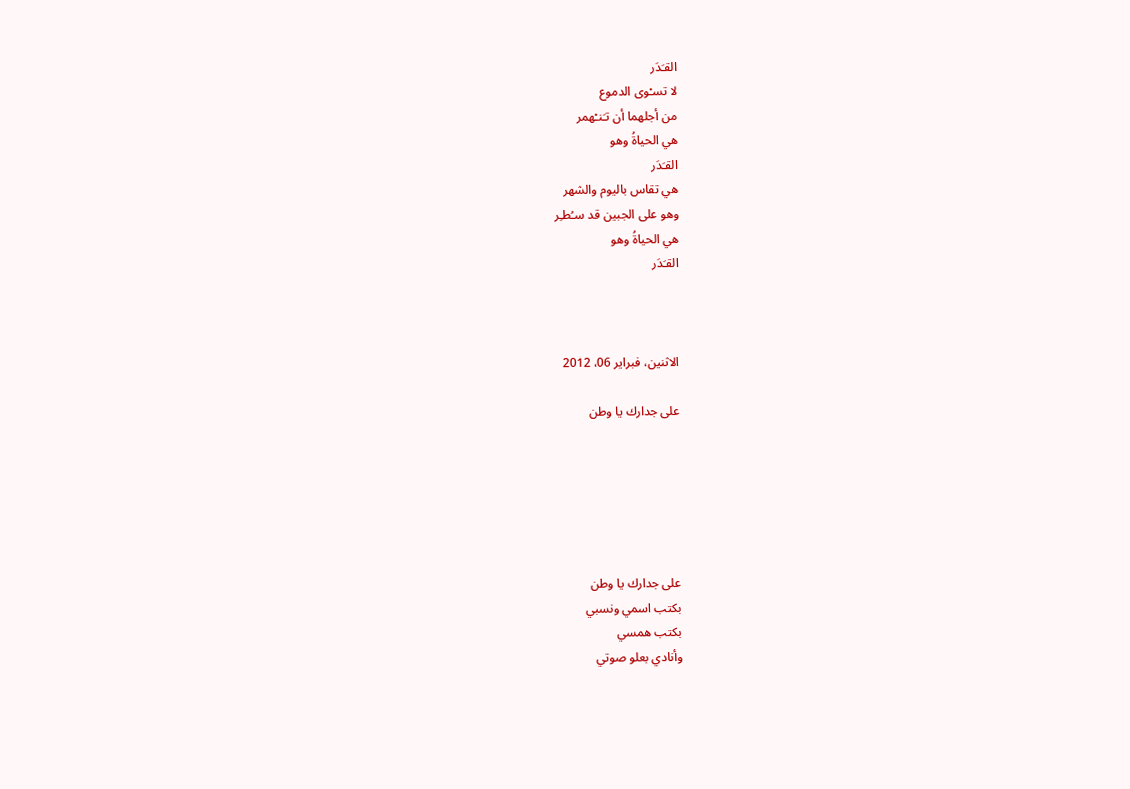القـَدَر
لا تسـْوى الدموع
من أجلهما أن تـَنـْهمر
هي الحياةُ وهو
القـَدَر
هي تقاس باليوم والشهر
وهو على الجبين قد سـُطـِر
هي الحياةُ وهو
القـَدَر



الاثنين، فبراير 06، 2012

على جدارك يا وطن






على جدارك يا وطن
بكتب اسمي ونسبي
بكتب همسي
وأنادي بعلو صوتي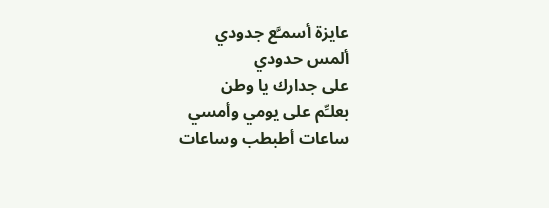عايزة أسمـَّع جدودي
ألمس حدودي
على جدارك يا وطن
بعلـِّم على يومي وأمسي
ساعات أطبطب وساعات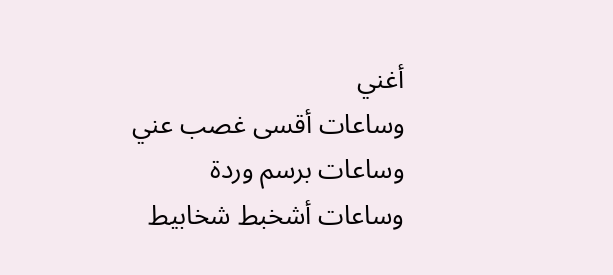أغني
وساعات أقسى غصب عني
وساعات برسم وردة
وساعات أشخبط شخابيط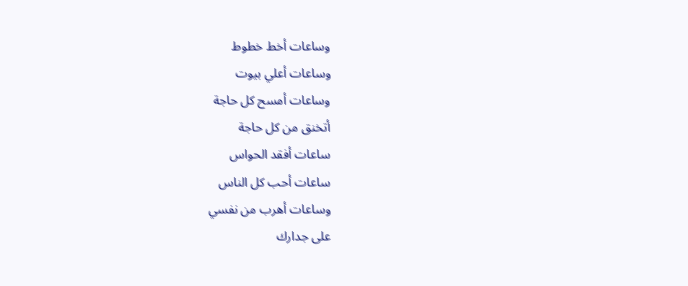وساعات أخط خطوط
وساعات أعلي بيوت
وساعات أمسح كل حاجة
أتخنق من كل حاجة
ساعات أفقد الحواس
ساعات أحب كل الناس
وساعات أهرب من نفسي
على جدارك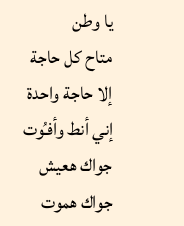يا وطن
متاح كل حاجة
إلا حاجة واحدة
إني أنط وأفـُوت
جواك هعيش
جواك هموت